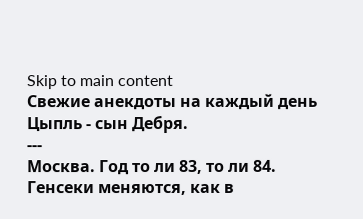Skip to main content
Свежие анекдоты на каждый день
Цыпль - сын Дебря.
---
Москва. Год то ли 83, то ли 84. Генсеки меняются, как в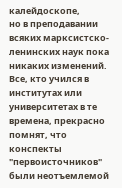калейдоскопе,
но в преподавании всяких марксистско-ленинских наук пока никаких изменений.
Все, кто учился в институтах или университетах в те времена, прекрасно
помнят, что конспекты "первоисточников" были неотъемлемой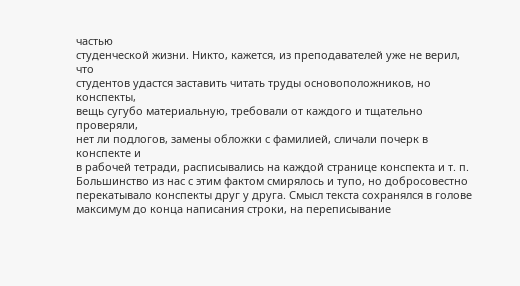частью
студенческой жизни. Никто, кажется, из преподавателей уже не верил, что
студентов удастся заставить читать труды основоположников, но конспекты,
вещь сугубо материальную, требовали от каждого и тщательно проверяли,
нет ли подлогов, замены обложки с фамилией, сличали почерк в конспекте и
в рабочей тетради, расписывались на каждой странице конспекта и т. п.
Большинство из нас с этим фактом смирялось и тупо, но добросовестно
перекатывало конспекты друг у друга. Смысл текста сохранялся в голове
максимум до конца написания строки, на переписывание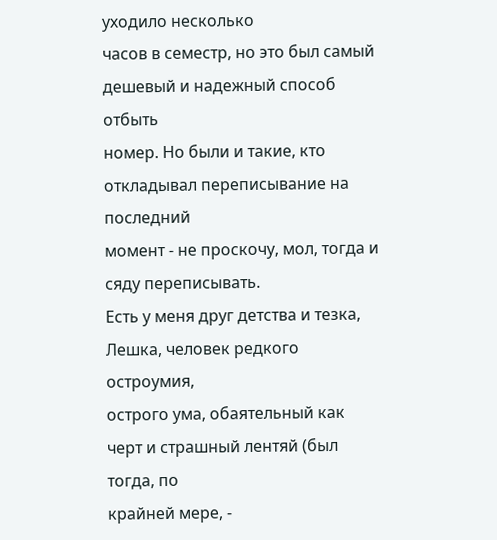уходило несколько
часов в семестр, но это был самый дешевый и надежный способ отбыть
номер. Но были и такие, кто откладывал переписывание на последний
момент - не проскочу, мол, тогда и сяду переписывать.
Есть у меня друг детства и тезка, Лешка, человек редкого остроумия,
острого ума, обаятельный как черт и страшный лентяй (был тогда, по
крайней мере, -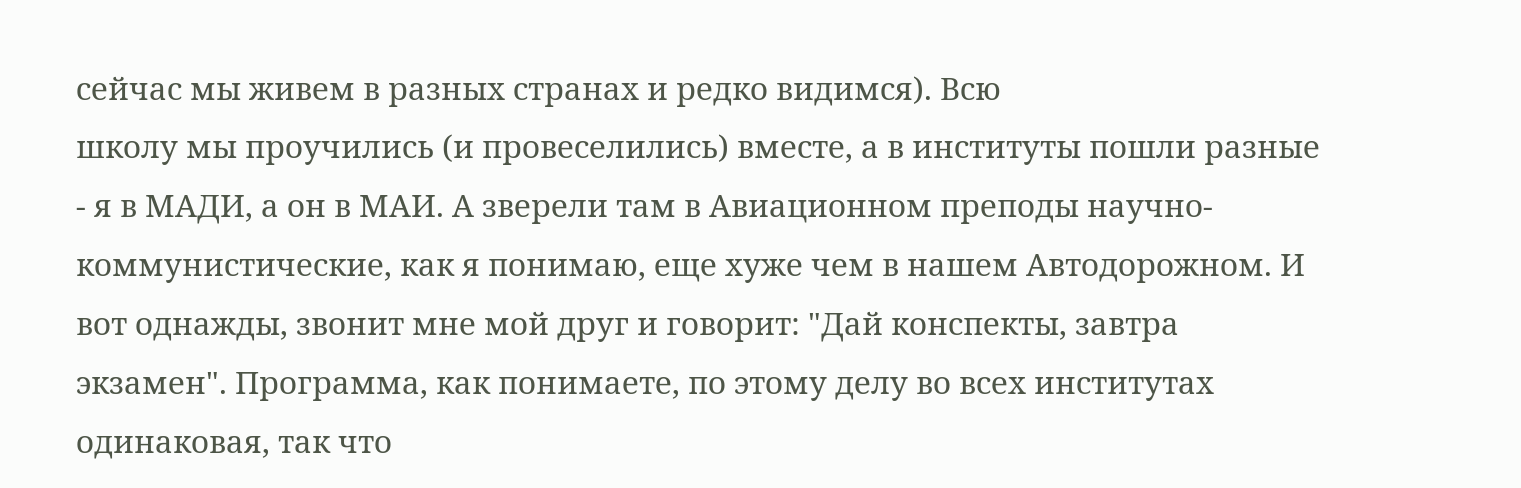сейчас мы живем в разных странах и редко видимся). Всю
школу мы проучились (и провеселились) вместе, а в институты пошли разные
- я в МАДИ, а он в МАИ. А зверели там в Авиационном преподы научно-
коммунистические, как я понимаю, еще хуже чем в нашем Автодорожном. И
вот однажды, звонит мне мой друг и говорит: "Дай конспекты, завтра
экзамен". Программа, как понимаете, по этому делу во всех институтах
одинаковая, так что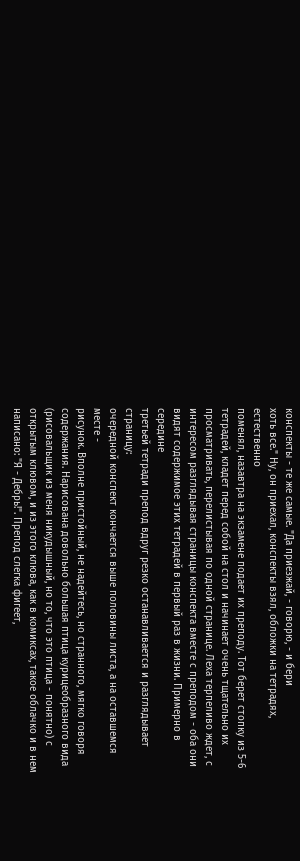конспекты - те же самые. "Да приезжай, - говорю, - и бери
хоть все." Ну, он приехал, конспекты взял, обложки на тетрадях, естественно
поменял, назавтра на экзамене подает их преподу. Тот берет стопку из 5-6
тетрадей, кладет перед собой на стол и начинает очень тщательно их
просматривать, перелистывая по одной странице. Леха терпеливо ждет, с
интересом разглядывая страницы конспекта вместе с преподом - оба они
видят содержимое этих тетрадей в первый раз в жизни. Примерно в середине
третьей тетради препод вдруг резко останавливается и разглядывает страницу:
очередной конспект кончается выше половины листа, а на оставшемся месте -
рисунок. Вполне пристойный, не надейтесь, но странного, мягко говоря
содержания. Нарисована довольно большая птица курицеобразного вида
(рисовальщик из меня никудышный, но то, что это птица - понятно) с
открытым клювом, и из этого клюва, как в комиксах, такое облачко и в нем
написано: "Я - Дебрь!". Препод слегка фигеет,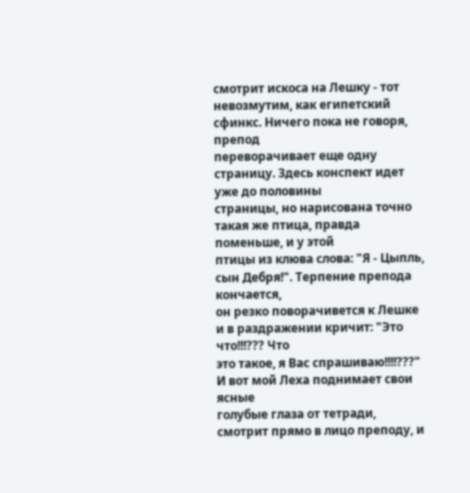смотрит искоса на Лешку - тот
невозмутим, как египетский сфинкс. Ничего пока не говоря, препод
переворачивает еще одну страницу. Здесь конспект идет уже до половины
страницы, но нарисована точно такая же птица, правда поменьше, и у этой
птицы из клюва слова: "Я - Цыпль, сын Дебря!". Терпение препода кончается,
он резко поворачивется к Лешке и в раздражении кричит: "Это что!!!??? Что
это такое, я Вас спрашиваю!!!!???" И вот мой Леха поднимает свои ясные
голубые глаза от тетради, смотрит прямо в лицо преподу, и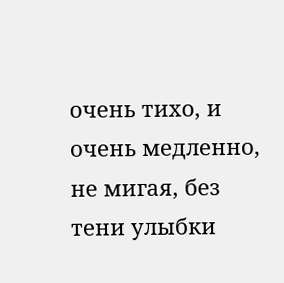очень тихо, и
очень медленно, не мигая, без тени улыбки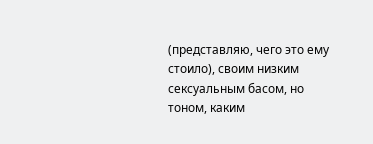(представляю, чего это ему
стоило), своим низким сексуальным басом, но тоном, каким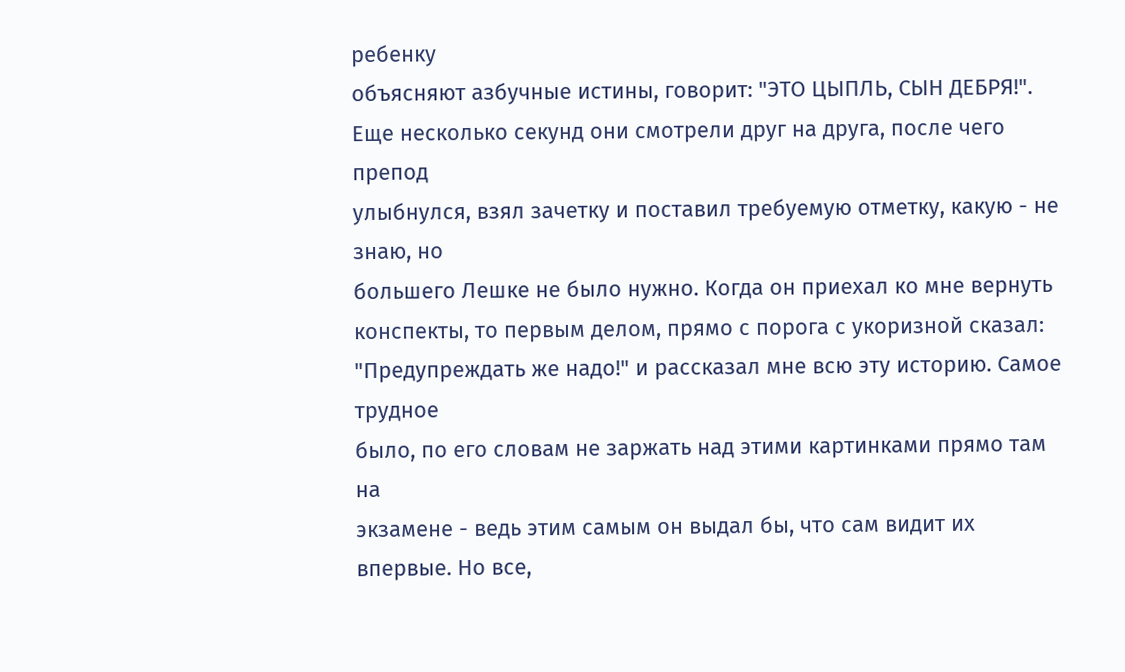ребенку
объясняют азбучные истины, говорит: "ЭТО ЦЫПЛЬ, СЫН ДЕБРЯ!".
Еще несколько секунд они смотрели друг на друга, после чего препод
улыбнулся, взял зачетку и поставил требуемую отметку, какую - не знаю, но
большего Лешке не было нужно. Когда он приехал ко мне вернуть
конспекты, то первым делом, прямо с порога с укоризной сказал:
"Предупреждать же надо!" и рассказал мне всю эту историю. Самое трудное
было, по его словам не заржать над этими картинками прямо там на
экзамене - ведь этим самым он выдал бы, что сам видит их впервые. Но все,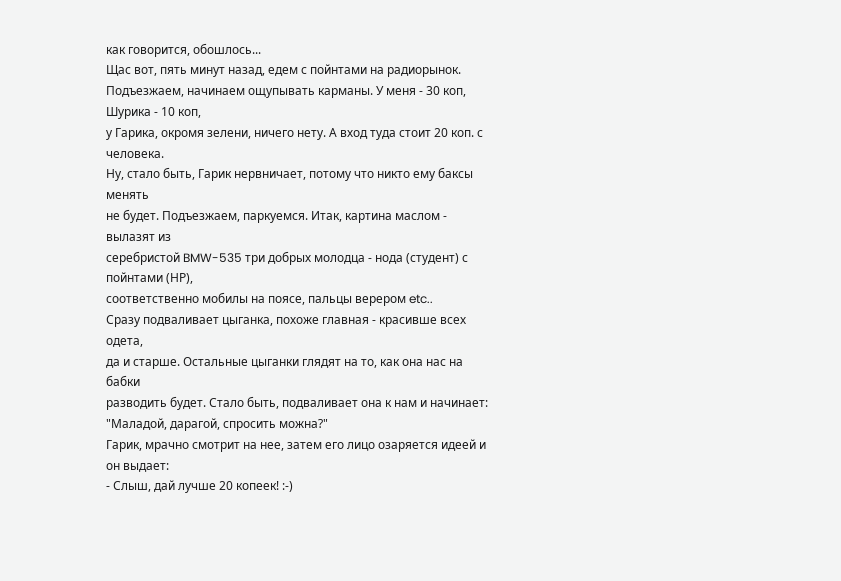как говорится, обошлось...
Щас вот, пять минут назад, едем с пойнтами на радиорынок.
Подъезжаем, начинаем ощупывать карманы. У меня - 30 коп, Шурика - 10 коп,
у Гарика, окромя зелени, ничего нету. А вход туда стоит 20 коп. с человека.
Ну, стало быть, Гарик нервничает, потому что никто ему баксы менять
не будет. Подъезжаем, паркуемся. Итак, картина маслом - вылазят из
серебристой BMW-535 три добрых молодца - нода (студент) с пойнтами (НР),
соответственно мобилы на поясе, пальцы верером etc..
Сразу подваливает цыганка, похоже главная - красивше всех одета,
да и старше. Остальные цыганки глядят на то, как она нас на бабки
разводить будет. Стало быть, подваливает она к нам и начинает:
"Маладой, дарагой, спросить можна?"
Гарик, мрачно смотрит на нее, затем его лицо озаряется идеей и он выдает:
- Слыш, дай лучше 20 копеек! :-)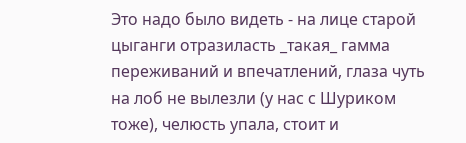Это надо было видеть - на лице старой цыганги отразиласть _такая_ гамма
переживаний и впечатлений, глаза чуть на лоб не вылезли (у нас с Шуриком
тоже), челюсть упала, стоит и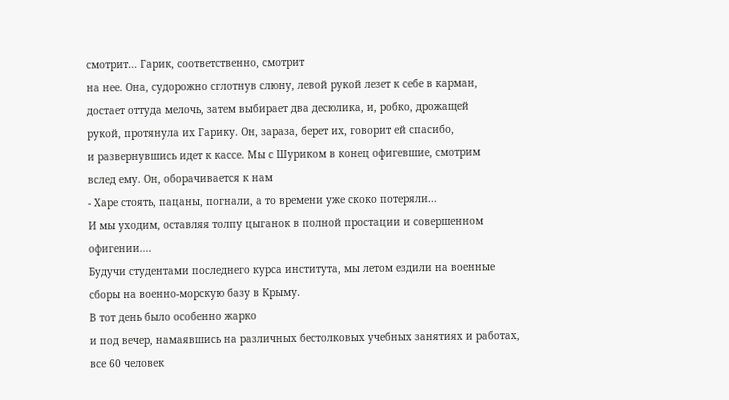смотрит... Гарик, соответственно, смотрит
на нее. Она, судорожно сглотнув слюну, левой рукой лезет к себе в карман,
достает оттуда мелочь, затем выбирает два десюлика, и, робко, дрожащей
рукой, протянула их Гарику. Он, зараза, берет их, говорит ей спасибо,
и развернувшись идет к кассе. Мы с Шуриком в конец офигевшие, смотрим
вслед ему. Он, оборачивается к нам
- Харе стоять, пацаны, погнали, а то времени уже скоко потеряли...
И мы уходим, оставляя толпу цыганок в полной простации и совершенном
офигении....
Будучи студентами последнего курса института, мы летом ездили на военные
сборы на военно-морскую базу в Крыму.
В тот день было особенно жарко
и под вечер, намаявшись на различных бестолковых учебных занятиях и работах,
все 60 человек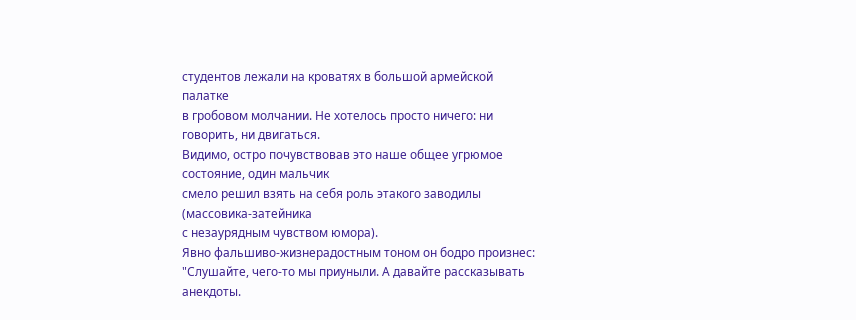студентов лежали на кроватях в большой армейской палатке
в гробовом молчании. Не хотелось просто ничего: ни говорить, ни двигаться.
Видимо, остро почувствовав это наше общее угрюмое состояние, один мальчик
смело решил взять на себя роль этакого заводилы (массовика-затейника
с незаурядным чувством юмора).
Явно фальшиво-жизнерадостным тоном он бодро произнес:
"Слушайте, чего-то мы приуныли. А давайте рассказывать анекдоты.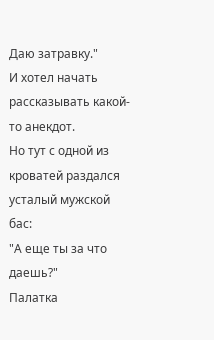Даю затравку."
И хотел начать рассказывать какой-то анекдот.
Но тут с одной из кроватей раздался усталый мужской бас:
"А еще ты за что даешь?"
Палатка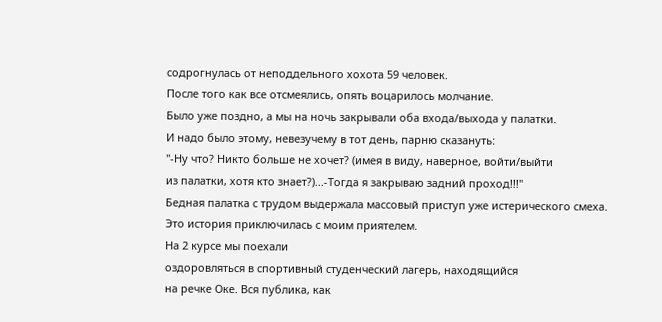содрогнулась от неподдельного хохота 59 человек.
После того как все отсмеялись, опять воцарилось молчание.
Было уже поздно, а мы на ночь закрывали оба входа/выхода у палатки.
И надо было этому, невезучему в тот день, парню сказануть:
"-Ну что? Никто больше не хочет? (имея в виду, наверное, войти/выйти
из палатки, хотя кто знает?)...-Тогда я закрываю задний проход!!!"
Бедная палатка с трудом выдержала массовый приступ уже истерического смеха.
Это история приключилась с моим приятелем.
На 2 курсе мы поехали
оздоровляться в спортивный студенческий лагерь, находящийся
на речке Оке. Вся публика, как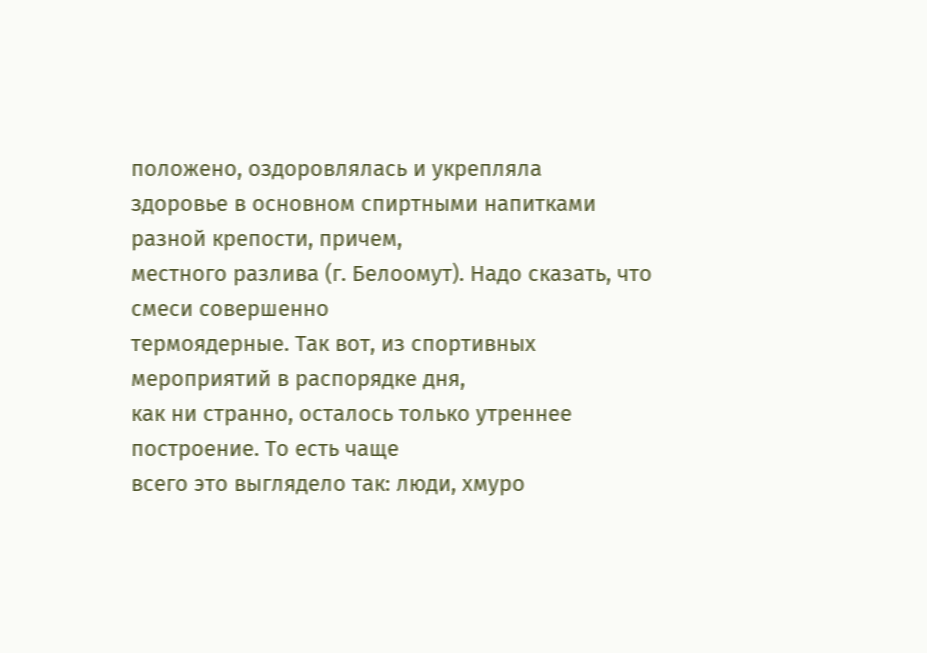положено, оздоровлялась и укрепляла
здоровье в основном спиртными напитками разной крепости, причем,
местного разлива (г. Белоомут). Надо сказать, что смеси совершенно
термоядерные. Так вот, из спортивных мероприятий в распорядке дня,
как ни странно, осталось только утреннее построение. То есть чаще
всего это выглядело так: люди, хмуро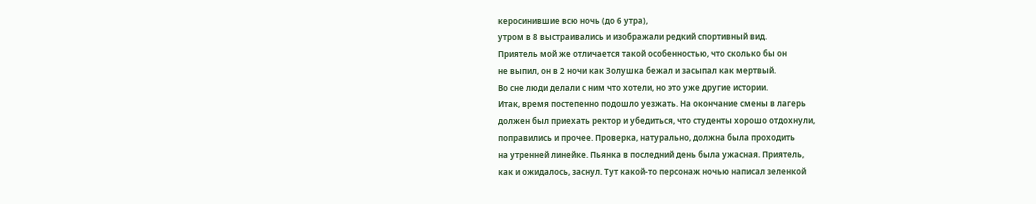керосинившие всю ночь (до 6 утра),
утром в 8 выстраивались и изображали редкий спортивный вид.
Приятель мой же отличается такой особенностью, что сколько бы он
не выпил, он в 2 ночи как Золушка бежал и засыпал как мертвый.
Во сне люди делали с ним что хотели, но это уже другие истории.
Итак, время постепенно подошло уезжать. На окончание смены в лагерь
должен был приехать ректор и убедиться, что студенты хорошо отдохнули,
поправились и прочее. Проверка, натурально, должна была проходить
на утренней линейке. Пьянка в последний день была ужасная. Приятель,
как и ожидалось, заснул. Тут какой-то персонаж ночью написал зеленкой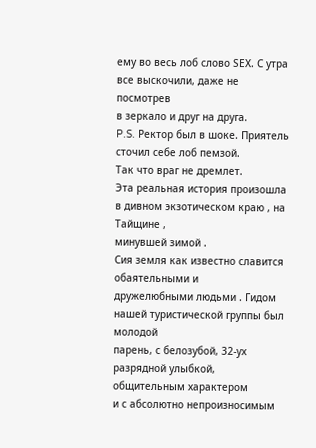ему во весь лоб слово SЕX. С утра все выскочили, даже не посмотрев
в зеркало и друг на друга.
P.S. Ректор был в шоке. Приятель сточил себе лоб пемзой.
Так что враг не дремлет.
Эта реальная история произошла в дивном экзотическом краю , на Тайщине ,
минувшей зимой .
Сия земля как известно славится обаятельными и
дружелюбными людьми . Гидом нашей туристической группы был молодой
парень, с белозубой, 32-ух разрядной улыбкой, общительным характером
и с абсолютно непроизносимым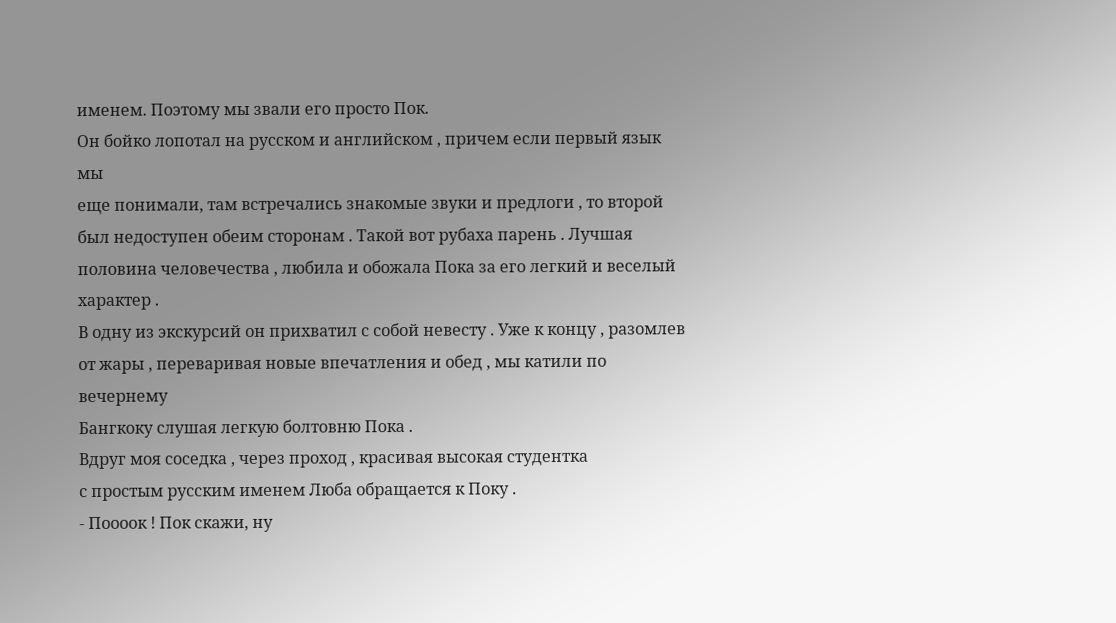именем. Поэтому мы звали его просто Пок.
Он бойко лопотал на русском и английском , причем если первый язык мы
еще понимали, там встречались знакомые звуки и предлоги , то второй
был недоступен обеим сторонам . Такой вот рубаха парень . Лучшая
половина человечества , любила и обожала Пока за его легкий и веселый
характер .
В одну из экскурсий он прихватил с собой невесту . Уже к концу , разомлев
от жары , переваривая новые впечатления и обед , мы катили по вечернему
Бангкоку слушая легкую болтовню Пока .
Вдруг моя соседка , через проход , красивая высокая студентка
с простым русским именем Люба обращается к Поку .
- Поооок ! Пок скажи, ну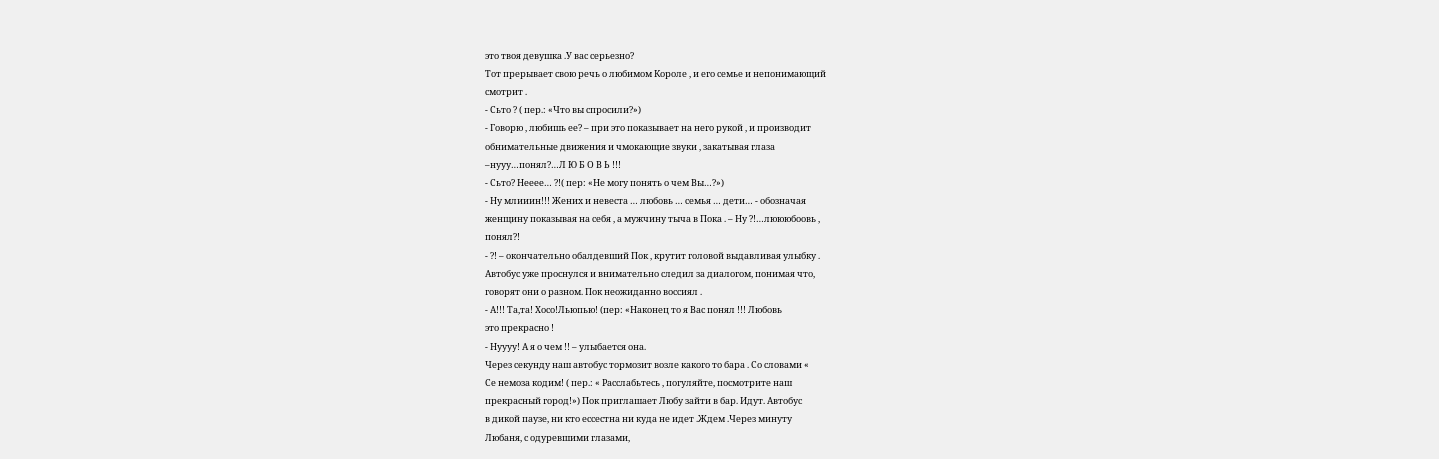это твоя девушка .У вас серьезно?
Тот прерывает свою речь о любимом Короле , и его семье и непонимающий
смотрит .
- Сьто ? ( пер.: «Что вы спросили?»)
- Говорю , любишь ее? – при это показывает на него рукой , и производит
обнимательные движения и чмокающие звуки , закатывая глаза
–нууу…понял?…Л Ю Б О В Ь !!!
- Сьто? Нееее… ?!( пер: «Не могу понять о чем Вы…?»)
- Ну млииин!!! Жених и невеста … любовь … семья … дети… - обозначая
женщину показывая на себя , а мужчину тыча в Пока . – Ну ?!…люююбоовь ,
понял?!
- ?! – окончательно обалдевший Пок , крутит головой выдавливая улыбку .
Автобус уже проснулся и внимательно следил за диалогом, понимая что,
говорят они о разном. Пок неожиданно воссиял .
- А!!! Та,та! Хосо!Льюпью! (пер: «Наконец то я Вас понял !!! Любовь
это прекрасно !
- Нуууу! А я о чем !! – улыбается она.
Через секунду наш автобус тормозит возле какого то бара . Со словами «
Се немоза кодим! ( пер.: « Расслабьтесь , погуляйте, посмотрите наш
прекрасный город!») Пок приглашает Любу зайти в бар. Идут. Автобус
в дикой паузе, ни кто ессестна ни куда не идет .Ждем .Через минуту
Любаня, с одуревшими глазами,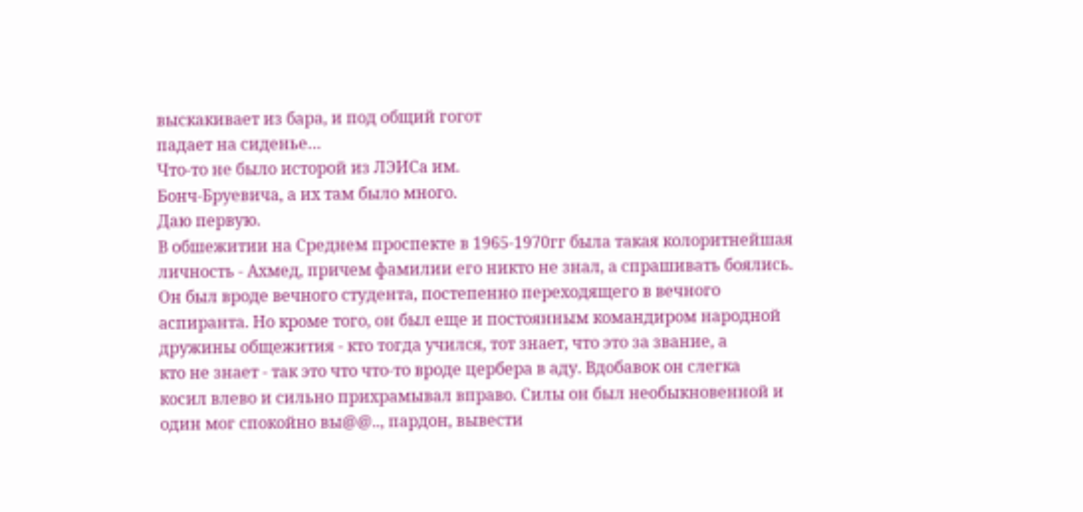выскакивает из бара, и под общий гогот
падает на сиденье…
Что-то не было исторой из ЛЭИСа им.
Бонч-Бруевича, а их там было много.
Даю первую.
В обшежитии на Среднем проспекте в 1965-1970гг была такая колоритнейшая
личность - Ахмед, причем фамилии его никто не знал, а спрашивать боялись.
Он был вроде вечного студента, постепенно переходящего в вечного
аспиранта. Но кроме того, он был еще и постоянным командиром народной
дружины общежития - кто тогда учился, тот знает, что это за звание, а
кто не знает - так это что что-то вроде цербера в аду. Вдобавок он слегка
косил влево и сильно прихрамывал вправо. Силы он был необыкновенной и
один мог спокойно вы@@.., пардон, вывести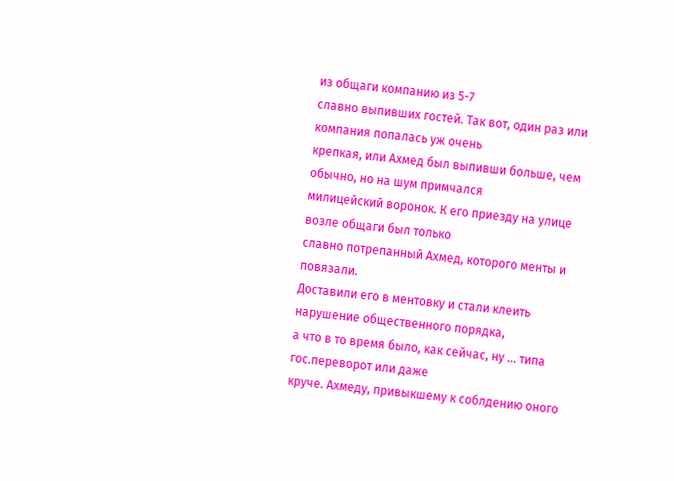из общаги компанию из 5-7
славно выпивших гостей. Так вот, один раз или компания попалась уж очень
крепкая, или Ахмед был выпивши больше, чем обычно, но на шум примчался
милицейский воронок. К его приезду на улице возле общаги был только
славно потрепанный Ахмед, которого менты и повязали.
Доставили его в ментовку и стали клеить нарушение общественного порядка,
а что в то время было, как сейчас, ну ... типа гос.переворот или даже
круче. Ахмеду, привыкшему к соблдению оного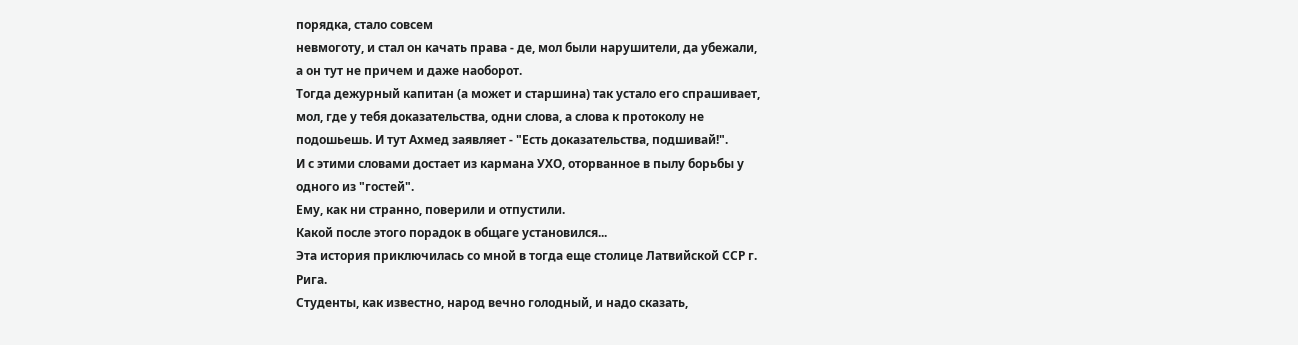порядка, стало совсем
невмоготу, и стал он качать права - де, мол были нарушители, да убежали,
а он тут не причем и даже наоборот.
Тогда дежурный капитан (а может и старшина) так устало его спрашивает,
мол, где у тебя доказательства, одни слова, а слова к протоколу не
подошьешь. И тут Ахмед заявляет - "Есть доказательства, подшивай!".
И с этими словами достает из кармана УХО, оторванное в пылу борьбы у
одного из "гостей".
Ему, как ни странно, поверили и отпустили.
Какой после этого порадок в общаге установился...
Эта история приключилась со мной в тогда еще столице Латвийской ССР г.
Рига.
Студенты, как известно, народ вечно голодный, и надо сказать,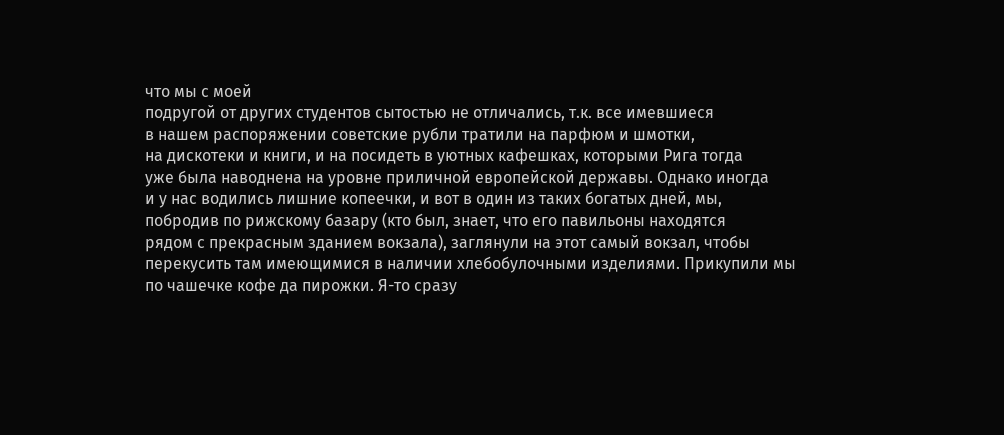что мы с моей
подругой от других студентов сытостью не отличались, т.к. все имевшиеся
в нашем распоряжении советские рубли тратили на парфюм и шмотки,
на дискотеки и книги, и на посидеть в уютных кафешках, которыми Рига тогда
уже была наводнена на уровне приличной европейской державы. Однако иногда
и у нас водились лишние копеечки, и вот в один из таких богатых дней, мы,
побродив по рижскому базару (кто был, знает, что его павильоны находятся
рядом с прекрасным зданием вокзала), заглянули на этот самый вокзал, чтобы
перекусить там имеющимися в наличии хлебобулочными изделиями. Прикупили мы
по чашечке кофе да пирожки. Я-то сразу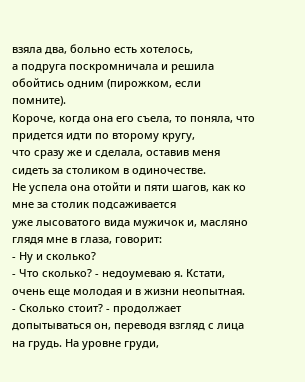взяла два, больно есть хотелось,
а подруга поскромничала и решила обойтись одним (пирожком, если помните).
Короче, когда она его съела, то поняла, что придется идти по второму кругу,
что сразу же и сделала, оставив меня сидеть за столиком в одиночестве.
Не успела она отойти и пяти шагов, как ко мне за столик подсаживается
уже лысоватого вида мужичок и, масляно глядя мне в глаза, говорит:
- Ну и сколько?
- Что сколько? - недоумеваю я. Кстати, очень еще молодая и в жизни неопытная.
- Сколько стоит? - продолжает допытываться он, переводя взгляд с лица
на грудь. На уровне груди,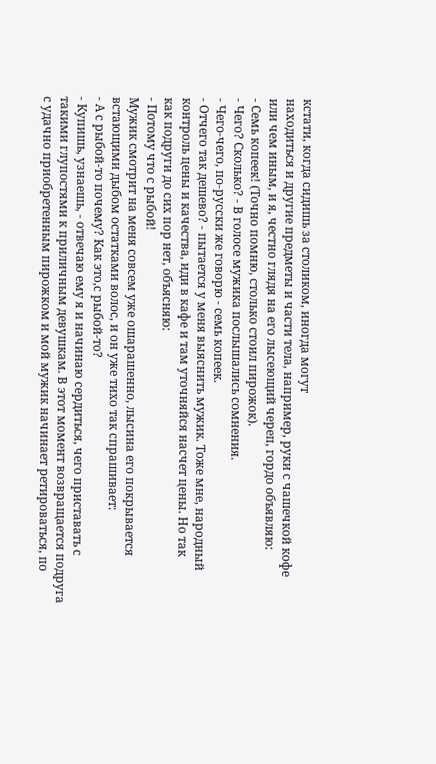кстати, когда сидишь за столиком, иногда могут
находиться и другие предметы и части тела, например, руки с чашечкой кофе
или чем иным, и я, честно глядя на его лысеющий череп, гордо объявляю:
- Семь копеек! (Точно помню, столько стоил пирожок).
- Чего? Сколько? - В голосе мужика послышались сомнения.
- Чего-чего, по-русски же говорю - семь копеек.
- Отчего так дешево? - пытается у меня выяснить мужик. Тоже мне, народный
контроль цены и качества, иди в кафе и там уточняйся насчет цены. Но так
как подруги до сих пор нет, объясняю:
- Потому что с рыбой!
Мужик смотрит на меня совсем уже ошарашенно, лысина его покрывается
встающими дыбом остатками волос, и он уже тихо так спрашивает:
- А с рыбой-то почему? Как это,с рыбой-то?
- Купишь, узнаешь, - отвечаю ему я и начинаю сердиться, чего приставать с
такими глупостями к приличным девушкам. В этот момент возвращается подруга
с удачно приобретенным пирожком и мой мужик начинает ретироваться, по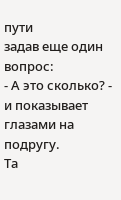пути
задав еще один вопрос:
- А это сколько? - и показывает глазами на подругу.
Та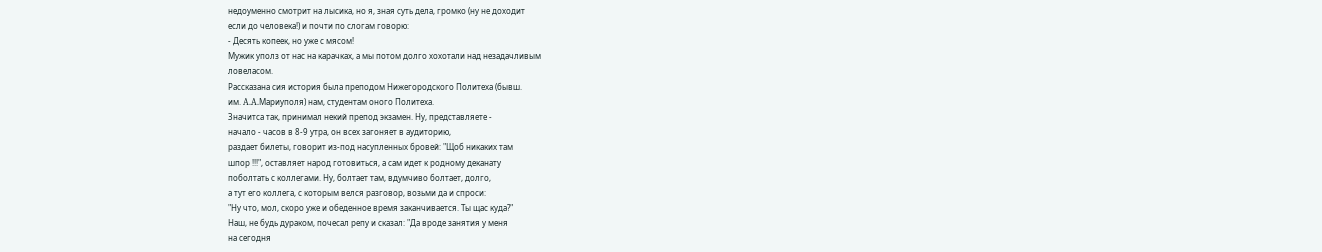недоуменно смотрит на лысика, но я, зная суть дела, громко (ну не доходит
если до человека!) и почти по слогам говорю:
- Десять копеек, но уже с мясом!
Мужик уполз от нас на карачках, а мы потом долго хохотали над незадачливым
ловеласом.
Рассказана сия история была преподом Нижегородского Политеха (бывш.
им. A.A.Мариуполя) нам, студентам оного Политеха.
Значитса так, принимал некий препод экзамен. Ну, представляете -
начало - часов в 8-9 утра, он всех загоняет в аудиторию,
раздает билеты, говорит из-под насупленных бровей: "Щоб никаких там
шпор !!!", оставляет народ готовиться, а сам идет к родному деканату
поболтать с коллегами. Ну, болтает там, вдумчиво болтает, долго,
а тут его коллега, с которым велся разговор, возьми да и спроси:
"Ну что, мол, скоро уже и обеденное время заканчивается. Ты щас куда?"
Наш, не будь дураком, почесал репу и сказал: "Да вроде занятия у меня
на сегодня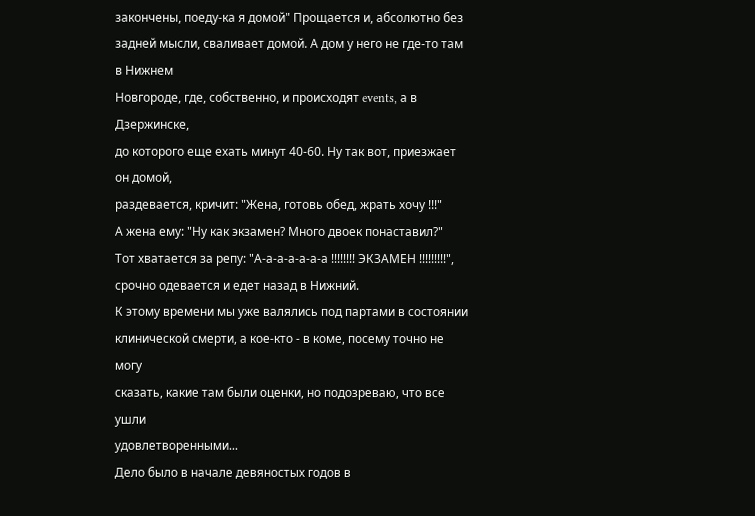закончены, поеду-ка я домой" Прощается и, абсолютно без
задней мысли, сваливает домой. А дом у него не где-то там в Нижнем
Новгороде, где, собственно, и происходят events, а в Дзержинске,
до которого еще ехать минут 40-60. Ну так вот, приезжает он домой,
раздевается, кричит: "Жена, готовь обед, жрать хочу !!!"
А жена ему: "Ну как экзамен? Много двоек понаставил?"
Тот хватается за репу: "А-а-а-а-а-а-а !!!!!!!! ЭКЗАМЕН !!!!!!!!!",
срочно одевается и едет назад в Нижний.
К этому времени мы уже валялись под партами в состоянии
клинической смерти, а кое-кто - в коме, посему точно не могу
сказать, какие там были оценки, но подозреваю, что все ушли
удовлетворенными...
Дело было в начале девяностых годов в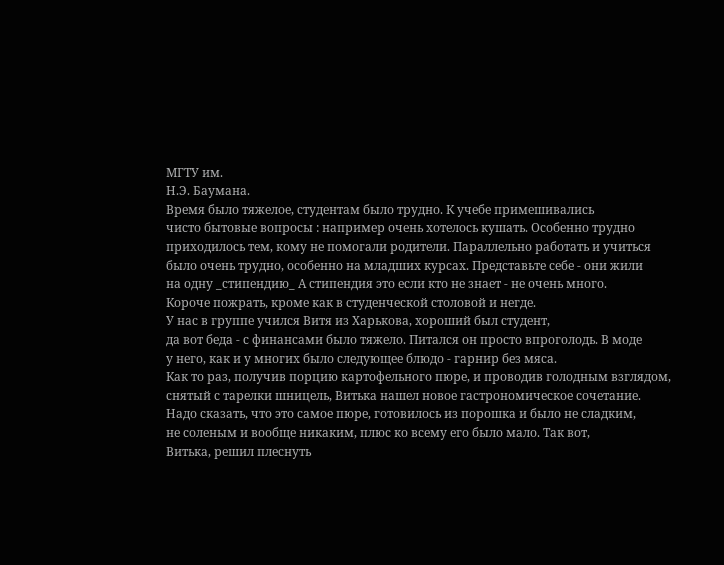МГТУ им.
Н.Э. Баумана.
Время было тяжелое, студентам было трудно. К учебе примешивались
чисто бытовые вопросы : например очень хотелось кушать. Особенно трудно
приходилось тем, кому не помогали родители. Параллельно работать и учиться
было очень трудно, особенно на младших курсах. Представьте себе - они жили
на одну _стипендию_ А стипендия это если кто не знает - не очень много.
Короче пожрать, кроме как в студенческой столовой и негде.
У нас в группе учился Витя из Харькова, хороший был студент,
да вот беда - с финансами было тяжело. Питался он просто впроголодь. В моде
у него, как и у многих было следующее блюдо - гарнир без мяса.
Как то раз, получив порцию картофельного пюре, и проводив голодным взглядом,
снятый с тарелки шницель, Витька нашел новое гастрономическое сочетание.
Надо сказать, что это самое пюре, готовилось из порошка и было не сладким,
не соленым и вообще никаким, плюс ко всему его было мало. Так вот,
Витька, решил плеснуть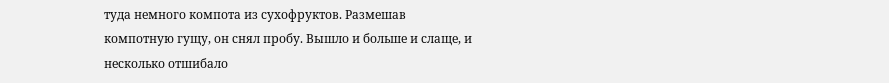туда немного компота из сухофруктов. Размешав
компотную гущу, он снял пробу. Вышло и больше и слаще, и несколько отшибало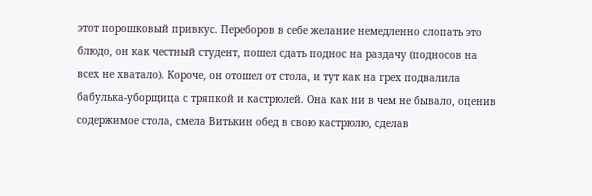этот порошковый привкус. Переборов в себе желание немедленно слопать это
блюдо, он как честный студент, пошел сдать поднос на раздачу (подносов на
всех не хватало). Короче, он отошел от стола, и тут как на грех подвалила
бабулька-уборщица с тряпкой и кастрюлей. Она как ни в чем не бывало, оценив
содержимое стола, смела Витькин обед в свою кастрюлю, сделав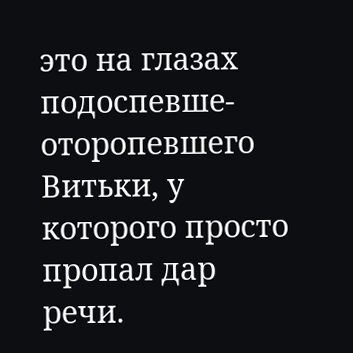это на глазах
подоспевше-оторопевшего Витьки, у которого просто пропал дар речи.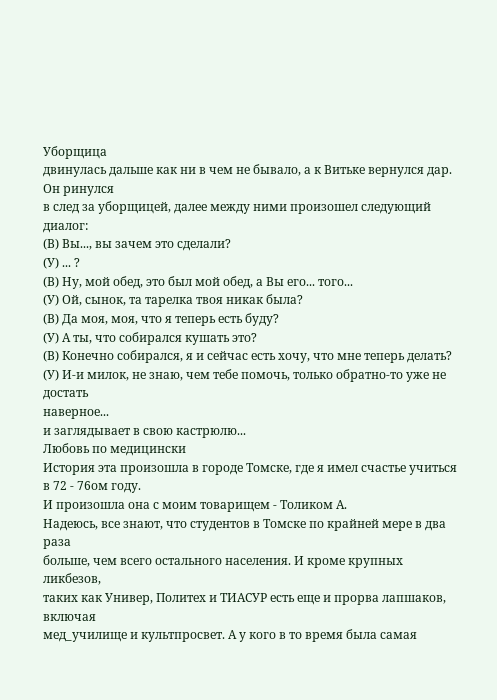Уборщица
двинулась дальше как ни в чем не бывало, а к Витьке вернулся дар. Он ринулся
в след за уборщицей, далее между ними произошел следующий диалог:
(В) Вы..., вы зачем это сделали?
(У) ... ?
(В) Ну, мой обед, это был мой обед, а Вы его... того...
(У) Ой, сынок, та тарелка твоя никак была?
(В) Да моя, моя, что я теперь есть буду?
(У) А ты, что собирался кушать это?
(В) Конечно собирался, я и сейчас есть хочу, что мне теперь делать?
(У) И-и милок, не знаю, чем тебе помочь, только обратно-то уже не достать
наверное...
и заглядывает в свою кастрюлю...
Любовь по медицински
История эта произошла в городе Томске, где я имел счастье учиться
в 72 - 76ом году.
И произошла она с моим товарищем - Толиком А.
Надеюсь, все знают, что студентов в Томске по крайней мере в два раза
больше, чем всего остального населения. И кроме крупных ликбезов,
таких как Универ, Политех и ТИАСУР есть еще и прорва лапшаков, включая
мед_училище и культпросвет. А у кого в то время была самая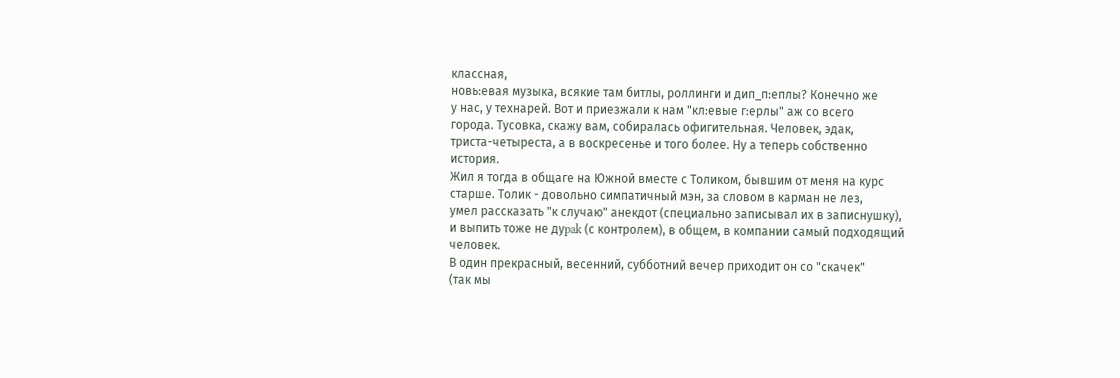классная,
новь:евая музыка, всякие там битлы, роллинги и дип_п:еплы? Конечно же
у нас, у технарей. Вот и приезжали к нам "кл:евые г:ерлы" аж со всего
города. Тусовка, скажу вам, собиралась офигительная. Человек, эдак,
триста-четыреста, а в воскресенье и того более. Ну а теперь собственно
история.
Жил я тогда в общаге на Южной вместе с Толиком, бывшим от меня на курс
старше. Толик - довольно симпатичный мэн, за словом в карман не лез,
умел рассказать "к случаю" анекдот (специально записывал их в записнушку),
и выпить тоже не дуpak (с контролем), в общем, в компании самый подходящий
человек.
В один прекрасный, весенний, субботний вечер приходит он со "скачек"
(так мы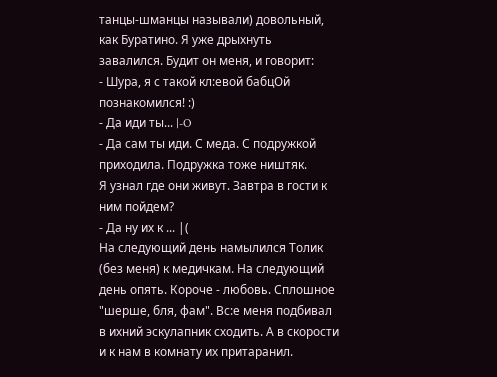танцы-шманцы называли) довольный, как Буратино. Я уже дрыхнуть
завалился. Будит он меня, и говорит:
- Шура, я с такой кл:евой бабцОй познакомился! :)
- Да иди ты... |-O
- Да сам ты иди. С меда. С подружкой приходила. Подружка тоже ништяк.
Я узнал где они живут. Завтра в гости к ним пойдем?
- Да ну их к ... |(
На следующий день намылился Толик (без меня) к медичкам. На следующий
день опять. Короче - любовь. Сплошное "шерше, бля, фам". Вс:е меня подбивал
в ихний эскулапник сходить. А в скорости и к нам в комнату их притаранил.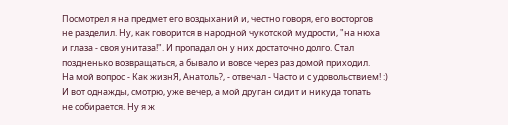Посмотрел я на предмет его воздыханий и, честно говоря, его восторгов
не разделил. Ну, как говорится в народной чукотской мудрости, "на нюха
и глаза - своя унитаза!". И пропадал он у них достаточно долго. Стал
поздненько возвращаться, а бывало и вовсе через раз домой приходил.
На мой вопрос - Как жизнЯ, Анатоль?, - отвечал - Часто и с удовольствием! :)
И вот однажды, смотрю, уже вечер, а мой друган сидит и никуда топать
не собирается. Ну я ж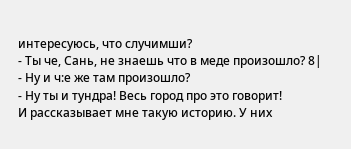интересуюсь, что случимши?
- Ты че, Сань, не знаешь что в меде произошло? 8|
- Ну и ч:е же там произошло?
- Ну ты и тундра! Весь город про это говорит!
И рассказывает мне такую историю. У них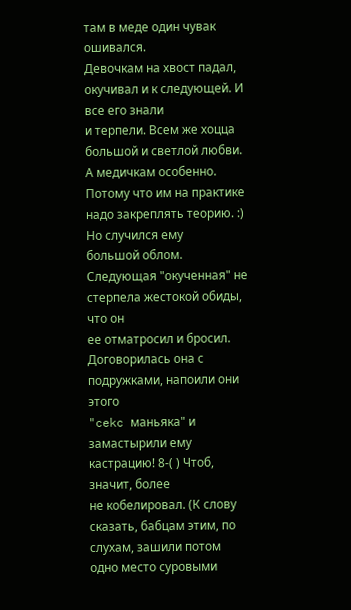там в меде один чувак ошивался.
Девочкам на хвост падал, окучивал и к следующей. И все его знали
и терпели. Всем же хоцца большой и светлой любви. А медичкам особенно.
Потому что им на практике надо закреплять теорию. :) Но случился ему
большой облом. Следующая "окученная" не стерпела жестокой обиды, что он
ее отматросил и бросил. Договорилась она с подружками, напоили они этого
"cekc маньяка" и замастырили ему кастрацию! 8-( ) Чтоб, значит, более
не кобелировал. (К слову сказать, бабцам этим, по слухам, зашили потом
одно место суровыми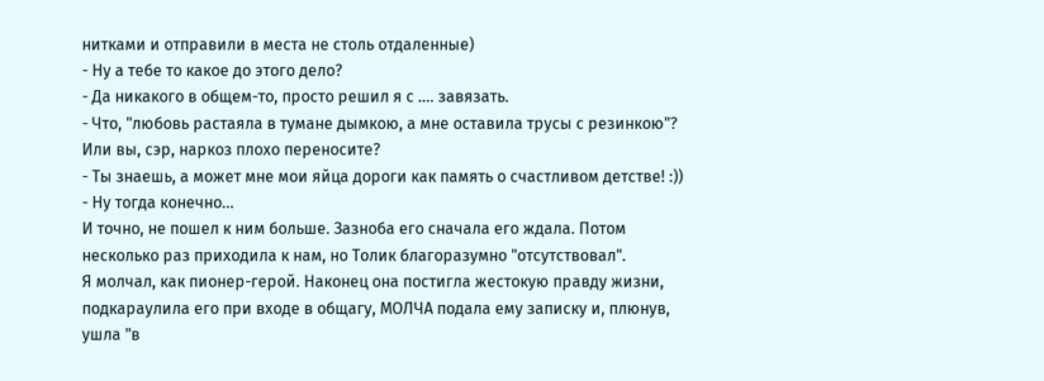нитками и отправили в места не столь отдаленные)
- Ну а тебе то какое до этого дело?
- Да никакого в общем-то, просто решил я с .... завязать.
- Что, "любовь растаяла в тумане дымкою, а мне оставила трусы с резинкою"?
Или вы, сэр, наркоз плохо переносите?
- Ты знаешь, а может мне мои яйца дороги как память о счастливом детстве! :))
- Ну тогда конечно...
И точно, не пошел к ним больше. Зазноба его сначала его ждала. Потом
несколько раз приходила к нам, но Толик благоразумно "отсутствовал".
Я молчал, как пионер-герой. Наконец она постигла жестокую правду жизни,
подкараулила его при входе в общагу, МОЛЧА подала ему записку и, плюнув,
ушла "в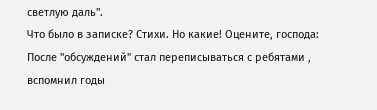светлую даль".
Что было в записке? Стихи. Но какие! Оцените, господа:
После "обсуждений" стал переписываться с ребятами , вспомнил годы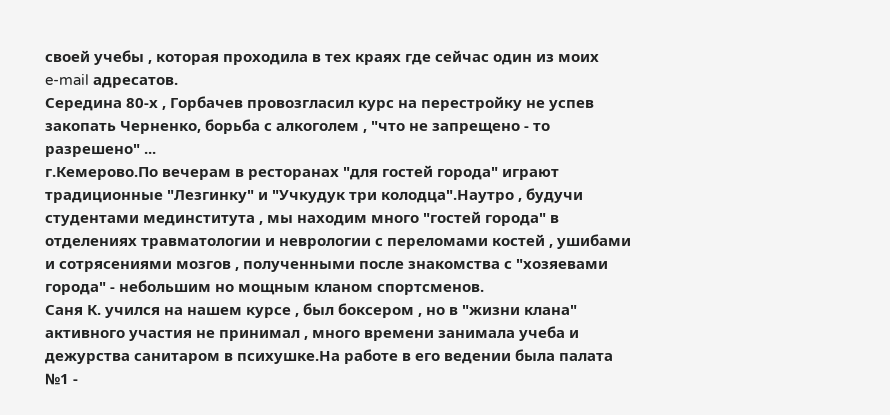своей учебы , которая проходила в тех краях где сейчас один из моих
e-mail адресатов.
Середина 80-х , Горбачев провозгласил курс на перестройку не успев
закопать Черненко, борьба с алкоголем , "что не запрещено - то
разрешено" ...
г.Кемерово.По вечерам в ресторанах "для гостей города" играют
традиционные "Лезгинку" и "Учкудук три колодца".Наутро , будучи
студентами мединститута , мы находим много "гостей города" в
отделениях травматологии и неврологии с переломами костей , ушибами
и сотрясениями мозгов , полученными после знакомства с "хозяевами
города" - небольшим но мощным кланом спортсменов.
Саня К. учился на нашем курсе , был боксером , но в "жизни клана"
активного участия не принимал , много времени занимала учеба и
дежурства санитаром в психушке.На работе в его ведении была палата
№1 -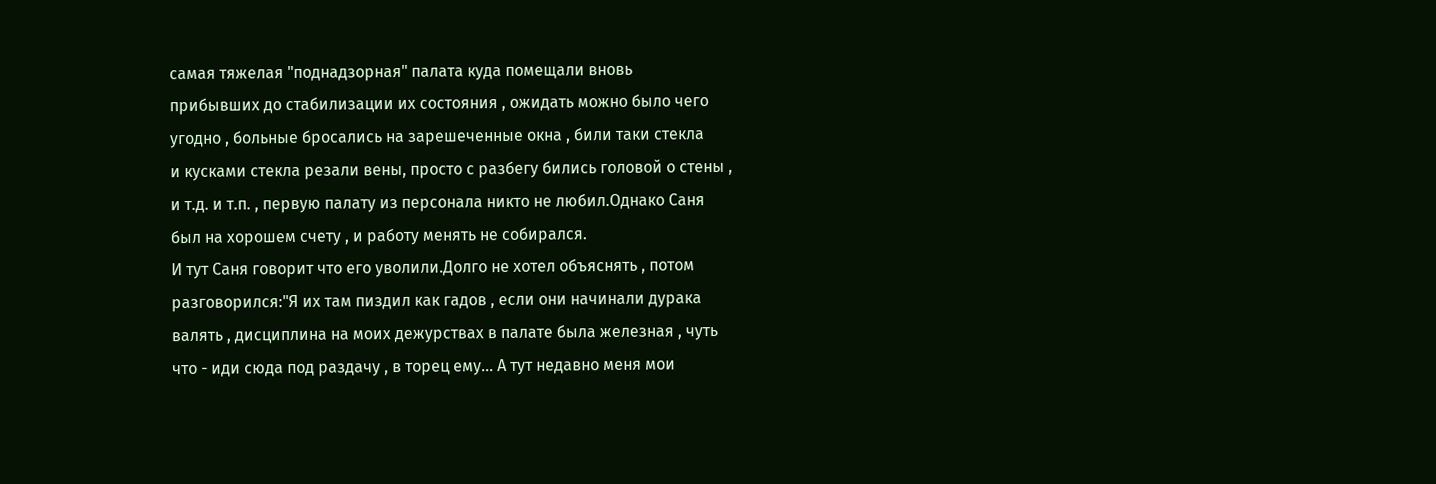самая тяжелая "поднадзорная" палата куда помещали вновь
прибывших до стабилизации их состояния , ожидать можно было чего
угодно , больные бросались на зарешеченные окна , били таки стекла
и кусками стекла резали вены, просто с разбегу бились головой о стены ,
и т.д. и т.п. , первую палату из персонала никто не любил.Однако Саня
был на хорошем счету , и работу менять не собирался.
И тут Саня говорит что его уволили.Долго не хотел объяснять , потом
разговорился:"Я их там пиздил как гадов , если они начинали дурака
валять , дисциплина на моих дежурствах в палате была железная , чуть
что - иди сюда под раздачу , в торец ему... А тут недавно меня мои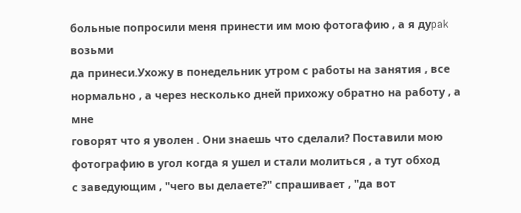больные попросили меня принести им мою фотогафию , а я дуpak возьми
да принеси.Ухожу в понедельник утром с работы на занятия , все
нормально , а через несколько дней прихожу обратно на работу , а мне
говорят что я уволен . Они знаешь что сделали? Поставили мою
фотографию в угол когда я ушел и стали молиться , а тут обход
с заведующим , "чего вы делаете?" спрашивает , "да вот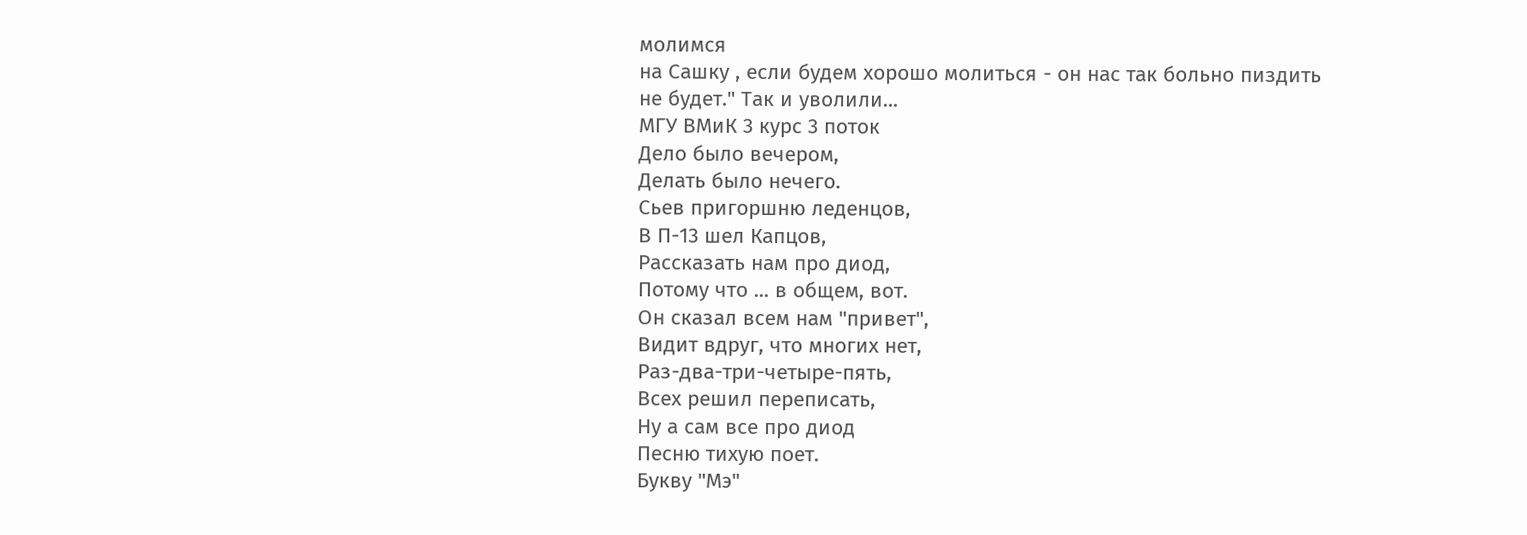молимся
на Сашку , если будем хорошо молиться - он нас так больно пиздить
не будет." Так и уволили...
МГУ ВМиК 3 курс 3 поток
Дело было вечером,
Делать было нечего.
Сьев пригоршню леденцов,
В П-13 шел Капцов,
Рассказать нам про диод,
Потому что ... в общем, вот.
Он сказал всем нам "привет",
Видит вдруг, что многих нет,
Раз-два-три-четыре-пять,
Всех решил переписать,
Ну а сам все про диод
Песню тихую поет.
Букву "Мэ"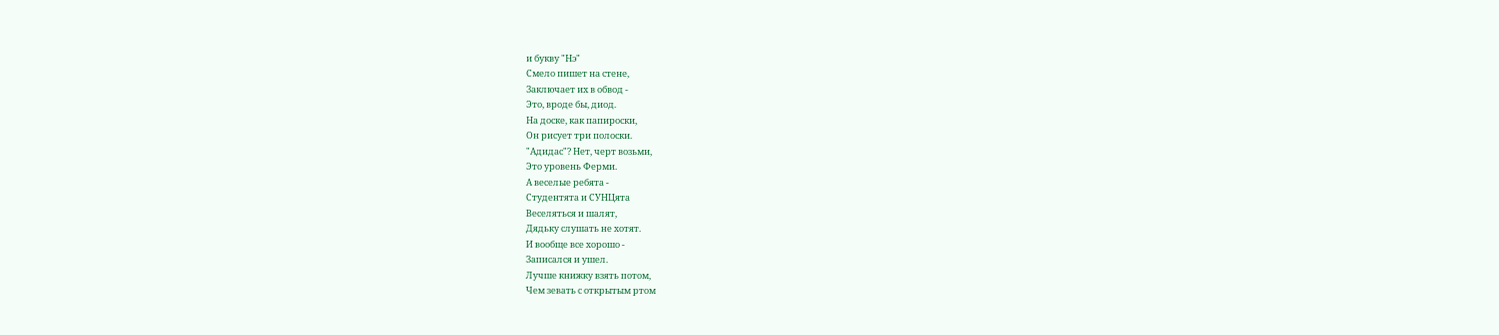и букву "Нэ"
Смело пишет на стене,
Заключает их в обвод -
Это, вроде бы, диод.
На доске, как папироски,
Он рисует три полоски.
"Адидас"? Нет, черт возьми,
Это уровень Ферми.
А веселые ребята -
Студентята и СУНЦята
Веселяться и шалят,
Дядьку слушать не хотят.
И вообще все хорошо -
Записался и ушел.
Лучше книжку взять потом,
Чем зевать с открытым ртом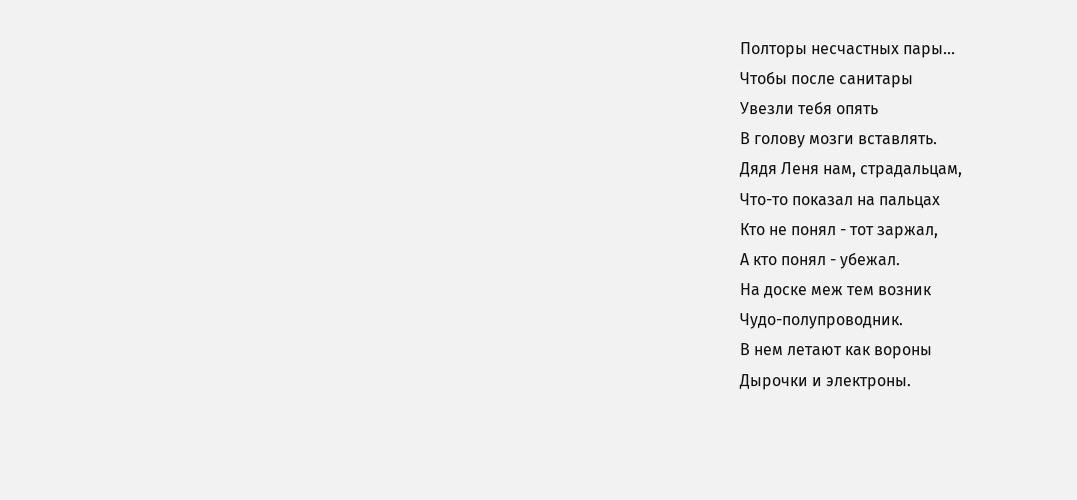Полторы несчастных пары...
Чтобы после санитары
Увезли тебя опять
В голову мозги вставлять.
Дядя Леня нам, страдальцам,
Что-то показал на пальцах
Кто не понял - тот заржал,
А кто понял - убежал.
На доске меж тем возник
Чудо-полупроводник.
В нем летают как вороны
Дырочки и электроны.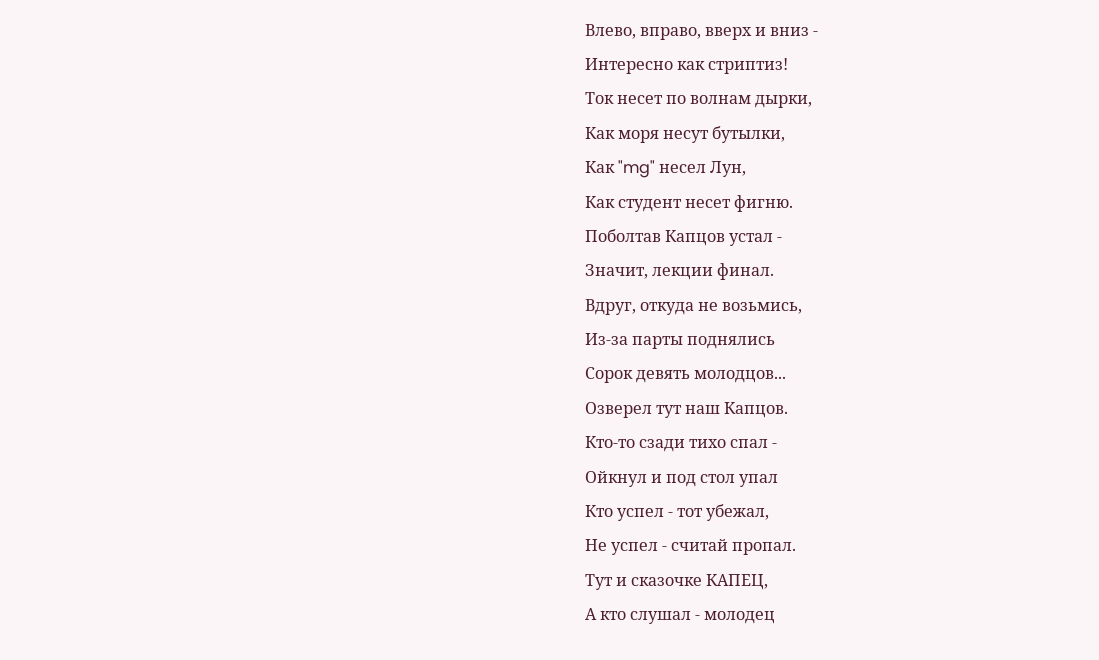Влево, вправо, вверх и вниз -
Интересно как стриптиз!
Ток несет по волнам дырки,
Как моря несут бутылки,
Как "mg" несел Лун,
Как студент несет фигню.
Поболтав Капцов устал -
Значит, лекции финал.
Вдруг, откуда не возьмись,
Из-за парты поднялись
Сорок девять молодцов...
Озверел тут наш Капцов.
Кто-то сзади тихо спал -
Ойкнул и под стол упал
Кто успел - тот убежал,
Не успел - считай пропал.
Тут и сказочке КАПЕЦ,
А кто слушал - молодец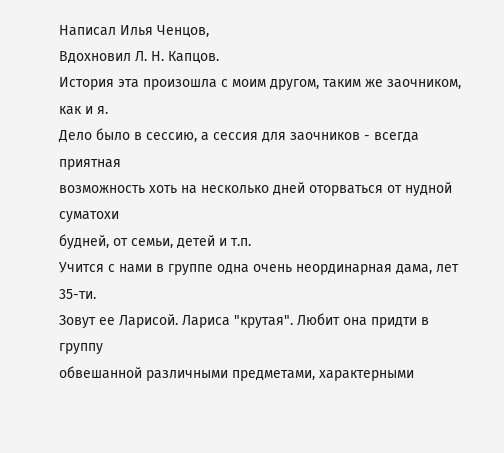Написал Илья Ченцов,
Вдохновил Л. Н. Капцов.
История эта произошла с моим другом, таким же заочником, как и я.
Дело было в сессию, а сессия для заочников - всегда приятная
возможность хоть на несколько дней оторваться от нудной суматохи
будней, от семьи, детей и т.п.
Учится с нами в группе одна очень неординарная дама, лет 35-ти.
Зовут ее Ларисой. Лариса "крутая". Любит она придти в группу
обвешанной различными предметами, характерными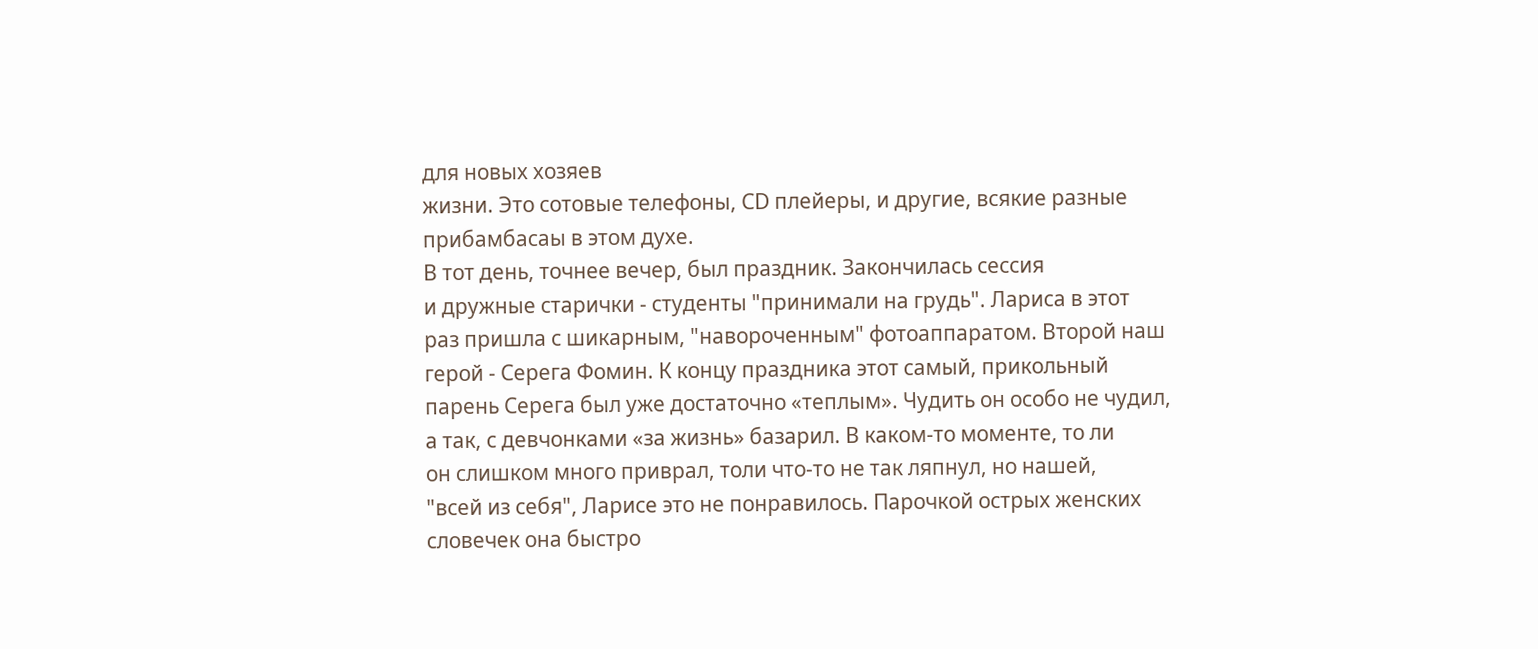для новых хозяев
жизни. Это сотовые телефоны, СD плейеры, и другие, всякие разные
прибамбасаы в этом духе.
В тот день, точнее вечер, был праздник. Закончилась сессия
и дружные старички - студенты "принимали на грудь". Лариса в этот
раз пришла с шикарным, "навороченным" фотоаппаратом. Второй наш
герой - Серега Фомин. К концу праздника этот самый, прикольный
парень Серега был уже достаточно «теплым». Чудить он особо не чудил,
а так, с девчонками «за жизнь» базарил. В каком-то моменте, то ли
он слишком много приврал, толи что-то не так ляпнул, но нашей,
"всей из себя", Ларисе это не понравилось. Парочкой острых женских
словечек она быстро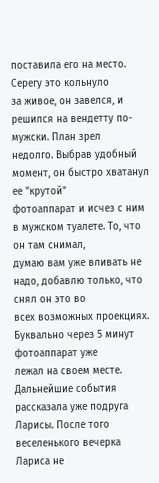поставила его на место. Серегу это кольнуло
за живое, он завелся, и решился на вендетту по-мужски. План зрел
недолго. Выбрав удобный момент, он быстро хватанул ее "крутой"
фотоаппарат и исчез с ним в мужском туалете. То, что он там снимал,
думаю вам уже вливать не надо, добавлю только, что снял он это во
всех возможных проекциях. Буквально через 5 минут фотоаппарат уже
лежал на своем месте. Дальнейшие события рассказала уже подруга
Ларисы. После того веселенького вечерка Лариса не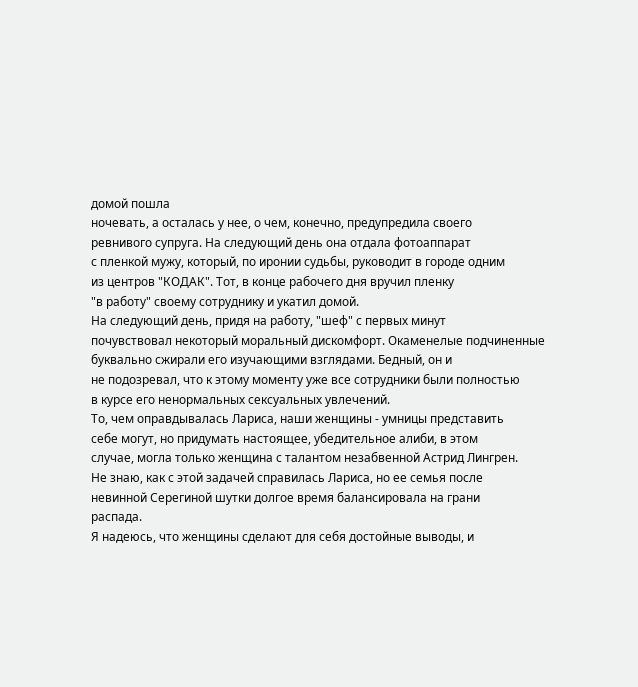домой пошла
ночевать, а осталась у нее, о чем, конечно, предупредила своего
ревнивого супруга. На следующий день она отдала фотоаппарат
с пленкой мужу, который, по иронии судьбы, руководит в городе одним
из центров "КОДАК". Тот, в конце рабочего дня вручил пленку
"в работу" своему сотруднику и укатил домой.
На следующий день, придя на работу, "шеф" с первых минут
почувствовал некоторый моральный дискомфорт. Окаменелые подчиненные
буквально сжирали его изучающими взглядами. Бедный, он и
не подозревал, что к этому моменту уже все сотрудники были полностью
в курсе его ненормальных сексуальных увлечений.
То, чем оправдывалась Лариса, наши женщины - умницы представить
себе могут, но придумать настоящее, убедительное алиби, в этом
случае, могла только женщина с талантом незабвенной Астрид Лингрен.
Не знаю, как с этой задачей справилась Лариса, но ее семья после
невинной Серегиной шутки долгое время балансировала на грани
распада.
Я надеюсь, что женщины сделают для себя достойные выводы, и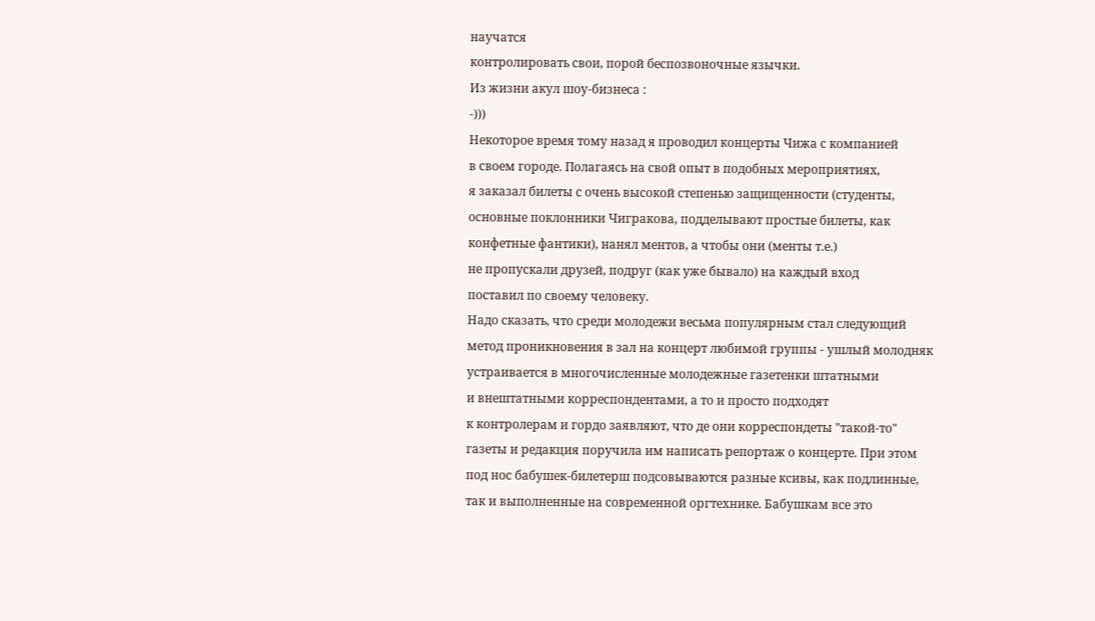научатся
контролировать свои, порой беспозвоночные язычки.
Из жизни акул шоу-бизнеса :
-)))
Некоторое время тому назад я проводил концерты Чижа с компанией
в своем городе. Полагаясь на свой опыт в подобных мероприятиях,
я заказал билеты с очень высокой степенью защищенности (студенты,
основные поклонники Чигракова, подделывают простые билеты, как
конфетные фантики), нанял ментов, а чтобы они (менты т.е.)
не пропускали друзей, подруг (как уже бывало) на каждый вход
поставил по своему человеку.
Надо сказать, что среди молодежи весьма популярным стал следующий
метод проникновения в зал на концерт любимой группы - ушлый молодняк
устраивается в многочисленные молодежные газетенки штатными
и внештатными корреспондентами, а то и просто подходят
к контролерам и гордо заявляют, что де они корреспондеты "такой-то"
газеты и редакция поручила им написать репортаж о концерте. При этом
под нос бабушек-билетерш подсовываются разные ксивы, как подлинные,
так и выполненные на современной оргтехнике. Бабушкам все это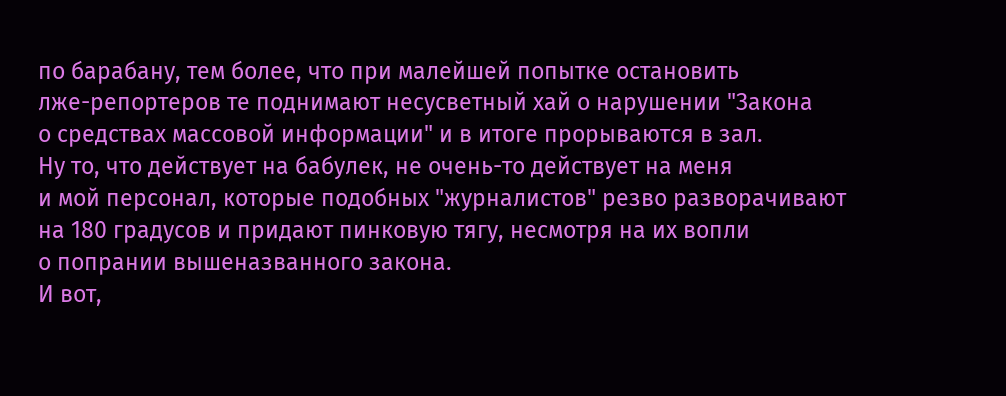по барабану, тем более, что при малейшей попытке остановить
лже-репортеров те поднимают несусветный хай о нарушении "Закона
о средствах массовой информации" и в итоге прорываются в зал.
Ну то, что действует на бабулек, не очень-то действует на меня
и мой персонал, которые подобных "журналистов" резво разворачивают
на 180 градусов и придают пинковую тягу, несмотря на их вопли
о попрании вышеназванного закона.
И вот,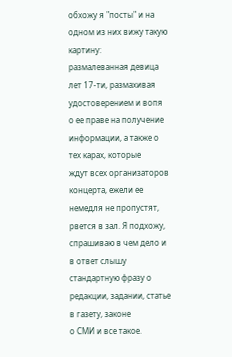обхожу я "посты" и на одном из них вижу такую картину:
размалеванная девица лет 17-ти, размахивая удостоверением и вопя
о ее праве на получение информации, а также о тех карах, которые
ждут всех организаторов концерта, ежели ее немедля не пропустят,
рвется в зал. Я подхожу, спрашиваю в чем дело и в ответ слышу
стандартную фразу о редакции, задании, статье в газету, законе
о СМИ и все такое.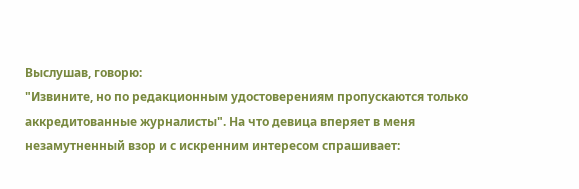Выслушав, говорю:
"Извините, но по редакционным удостоверениям пропускаются только
аккредитованные журналисты". На что девица вперяет в меня
незамутненный взор и с искренним интересом спрашивает: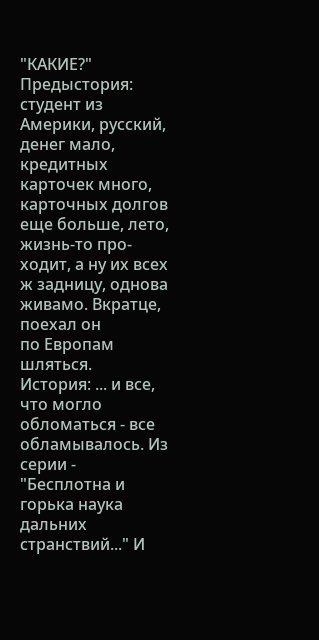"КАКИЕ?"
Предыстория:
студент из Америки, русский, денег мало, кредитных
карточек много, карточных долгов еще больше, лето, жизнь-то про-
ходит, а ну их всех ж задницу, однова живамо. Вкратце, поехал он
по Европам шляться.
История: ... и все, что могло обломаться - все обламывалось. Из
серии - "Бесплотна и горька наука дальних странствий..." И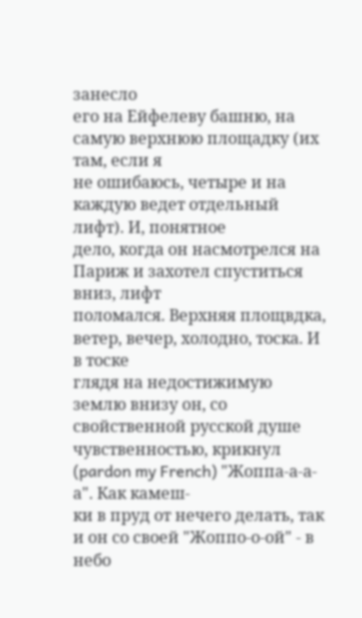занесло
его на Ейфелеву башню, на самую верхнюю площадку (их там, если я
не ошибаюсь, четыре и на каждую ведет отдельный лифт). И, понятное
дело, когда он насмотрелся на Париж и захотел спуститься вниз, лифт
поломался. Верхняя площвдка, ветер, вечер, холодно, тоска. И в тоске
глядя на недостижимую землю внизу он, со свойственной русской душе
чувственностью, крикнул (pardon my French) "Жоппа-а-а-а". Как камеш-
ки в пруд от нечего делать, так и он со своей "Жоппо-о-ой" - в небо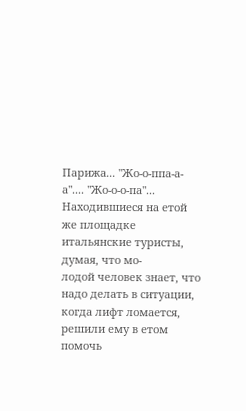Парижа... "Жо-о-ппа-а-а".... "Жо-о-о-па"...
Находившиеся на етой же площадке итальянские туристы, думая, что мо-
лодой человек знает, что надо делать в ситуации, когда лифт ломается,
решили ему в етом помочь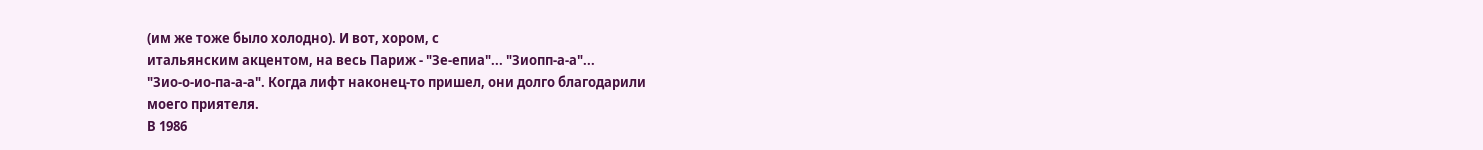(им же тоже было холодно). И вот, хором, с
итальянским акцентом, на весь Париж - "Зе-епиа"... "Зиопп-а-а"...
"Зио-о-ио-па-а-а". Когда лифт наконец-то пришел, они долго благодарили
моего приятеля.
В 1986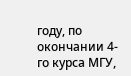году, по окончании 4-го курса МГУ,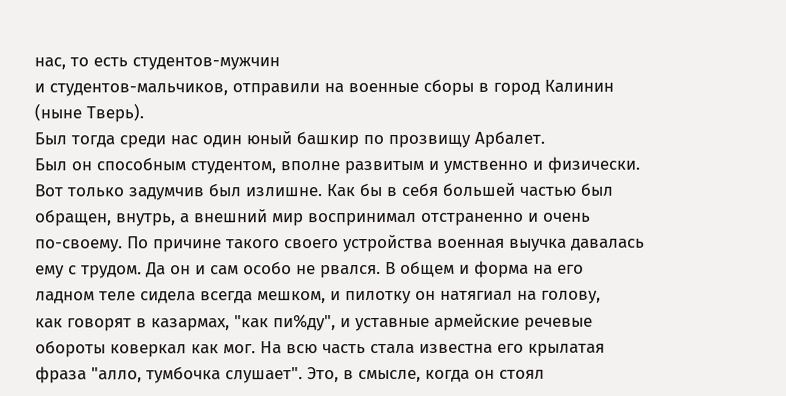нас, то есть студентов-мужчин
и студентов-мальчиков, отправили на военные сборы в город Калинин
(ныне Тверь).
Был тогда среди нас один юный башкир по прозвищу Арбалет.
Был он способным студентом, вполне развитым и умственно и физически.
Вот только задумчив был излишне. Как бы в себя большей частью был
обращен, внутрь, а внешний мир воспринимал отстраненно и очень
по-своему. По причине такого своего устройства военная выучка давалась
ему с трудом. Да он и сам особо не рвался. В общем и форма на его
ладном теле сидела всегда мешком, и пилотку он натягиал на голову,
как говорят в казармах, "как пи%ду", и уставные армейские речевые
обороты коверкал как мог. На всю часть стала известна его крылатая
фраза "алло, тумбочка слушает". Это, в смысле, когда он стоял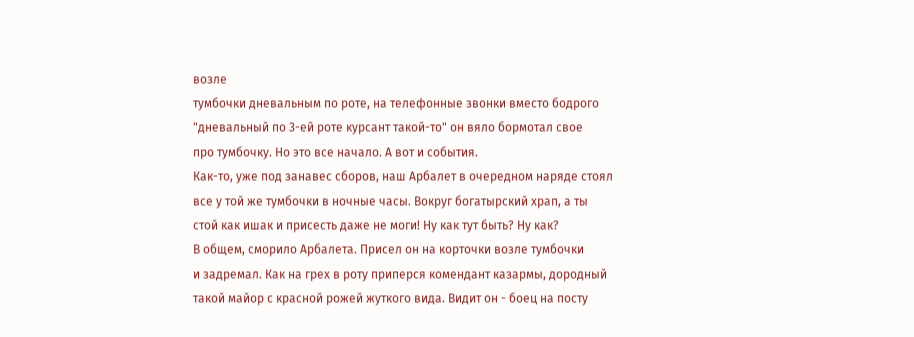возле
тумбочки дневальным по роте, на телефонные звонки вместо бодрого
"дневальный по 3-ей роте курсант такой-то" он вяло бормотал свое
про тумбочку. Но это все начало. А вот и события.
Как-то, уже под занавес сборов, наш Арбалет в очередном наряде стоял
все у той же тумбочки в ночные часы. Вокруг богатырский храп, а ты
стой как ишак и присесть даже не моги! Ну как тут быть? Ну как?
В общем, сморило Арбалета. Присел он на корточки возле тумбочки
и задремал. Как на грех в роту приперся комендант казармы, дородный
такой майор с красной рожей жуткого вида. Видит он - боец на посту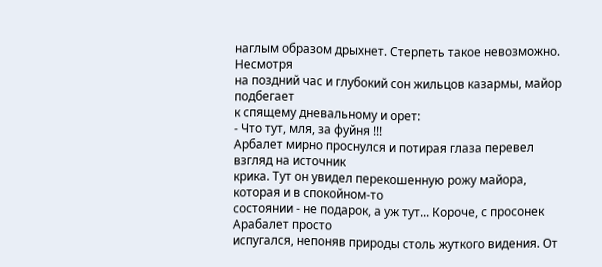наглым образом дрыхнет. Стерпеть такое невозможно. Несмотря
на поздний час и глубокий сон жильцов казармы, майор подбегает
к спящему дневальному и орет:
- Что тут, мля, за фуйня !!!
Арбалет мирно проснулся и потирая глаза перевел взгляд на источник
крика. Тут он увидел перекошенную рожу майора, которая и в спокойном-то
состоянии - не подарок, а уж тут... Короче, с просонек Арабалет просто
испугался, непоняв природы столь жуткого видения. От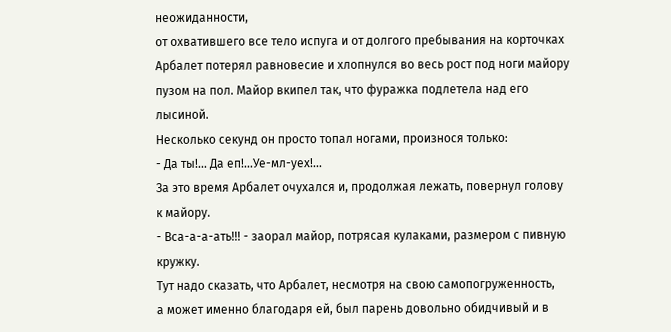неожиданности,
от охватившего все тело испуга и от долгого пребывания на корточках
Арбалет потерял равновесие и хлопнулся во весь рост под ноги майору
пузом на пол. Майор вкипел так, что фуражка подлетела над его лысиной.
Несколько секунд он просто топал ногами, произнося только:
- Да ты!... Да еп!...Уе-мл-уех!...
За это время Арбалет очухался и, продолжая лежать, повернул голову
к майору.
- Вса-а-а-ать!!! - заорал майор, потрясая кулаками, размером с пивную
кружку.
Тут надо сказать, что Арбалет, несмотря на свою самопогруженность,
а может именно благодаря ей, был парень довольно обидчивый и в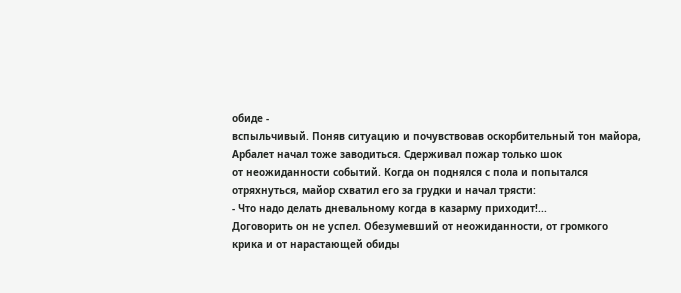обиде -
вспыльчивый. Поняв ситуацию и почувствовав оскорбительный тон майора,
Арбалет начал тоже заводиться. Сдерживал пожар только шок
от неожиданности событий. Когда он поднялся с пола и попытался
отряхнуться, майор схватил его за грудки и начал трясти:
- Что надо делать дневальному когда в казарму приходит!...
Договорить он не успел. Обезумевший от неожиданности, от громкого
крика и от нарастающей обиды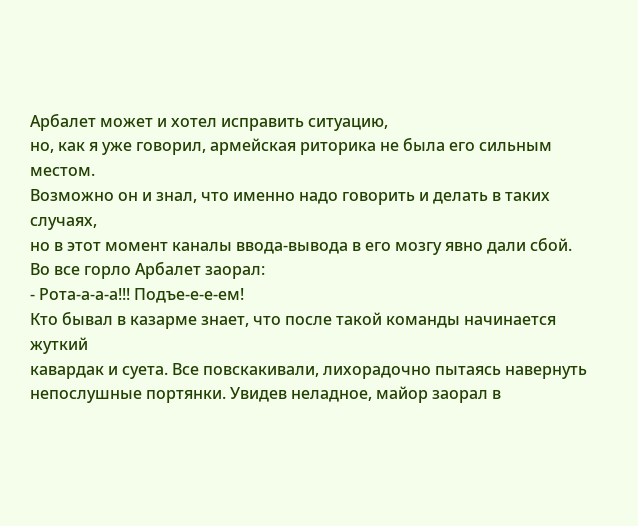Арбалет может и хотел исправить ситуацию,
но, как я уже говорил, армейская риторика не былa его сильным местом.
Возможно он и знал, что именно надо говорить и делать в таких случаях,
но в этот момент каналы ввода-вывода в его мозгу явно дали сбой.
Во все горло Арбалет заорал:
- Рота-а-а-а!!! Подъе-е-е-ем!
Кто бывал в казарме знает, что после такой команды начинается жуткий
кавардак и суета. Все повскакивали, лихорадочно пытаясь навернуть
непослушные портянки. Увидев неладное, майор заорал в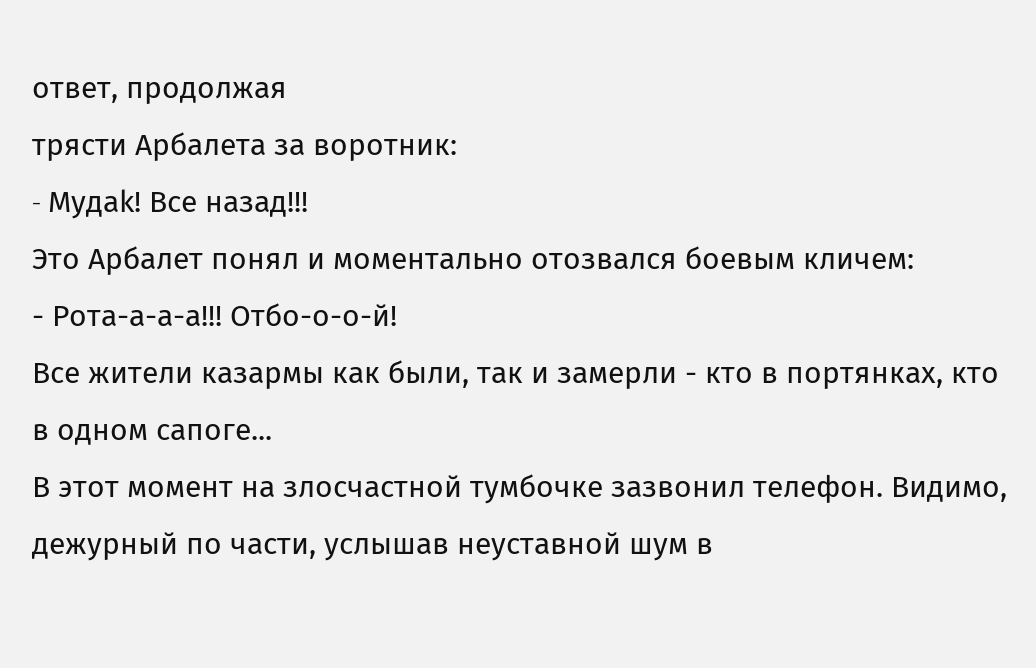ответ, продолжая
трясти Арбалета за воротник:
- Mудak! Все назад!!!
Это Арбалет понял и моментально отозвался боевым кличем:
- Рота-а-а-а!!! Отбо-о-о-й!
Все жители казармы как были, так и замерли - кто в портянках, кто
в одном сапоге...
В этот момент на злосчастной тумбочке зазвонил телефон. Видимо,
дежурный по части, услышав неуставной шум в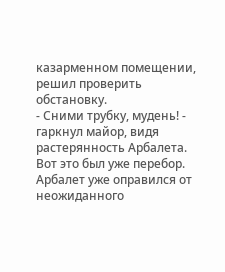казарменном помещении,
решил проверить обстановку.
- Сними трубку, мудень! - гаркнул майор, видя растерянность Арбалета.
Вот это был уже перебор. Арбалет уже оправился от неожиданного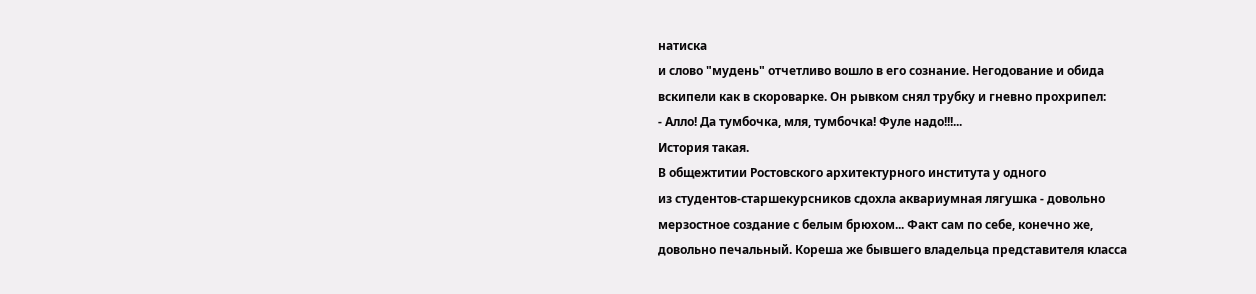натиска
и слово "мудень" отчетливо вошло в его сознание. Негодование и обида
вскипели как в скороварке. Он рывком снял трубку и гневно прохрипел:
- Алло! Да тумбочка, мля, тумбочка! Фуле надо!!!...
История такая.
В общежтитии Ростовского архитектурного института у одного
из студентов-старшекурсников сдохла аквариумная лягушка - довольно
мерзостное создание с белым брюхом... Факт сам по себе, конечно же,
довольно печальный. Кореша же бывшего владельца представителя класса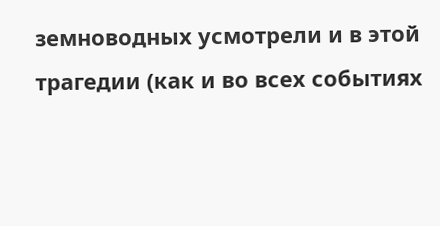земноводных усмотрели и в этой трагедии (как и во всех событиях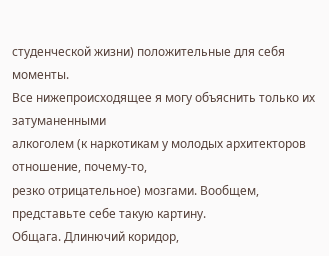студенческой жизни) положительные для себя моменты.
Все нижепроисходящее я могу объяснить только их затуманенными
алкоголем (к наркотикам у молодых архитекторов отношение, почему-то,
резко отрицательное) мозгами. Вообщем, представьте себе такую картину.
Общага. Длинючий коридор,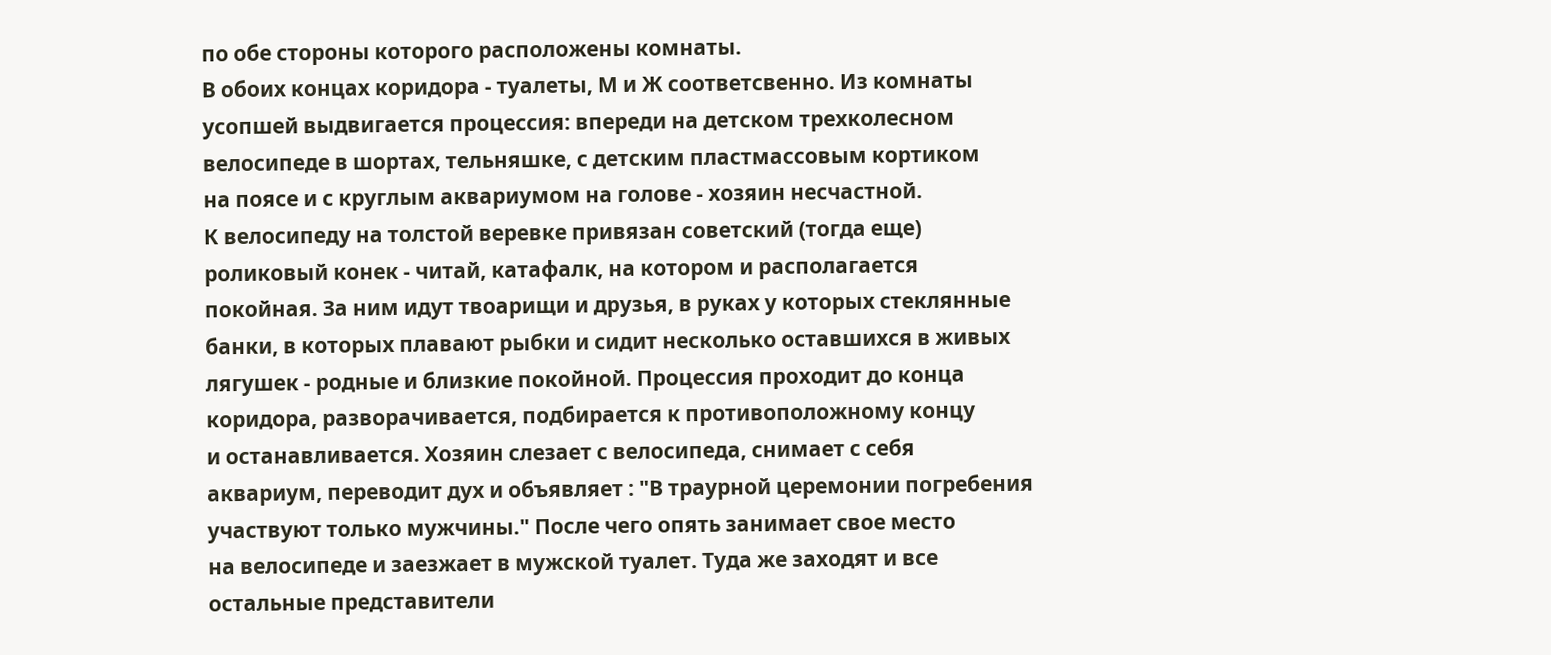по обе стороны которого расположены комнаты.
В обоих концах коридора - туалеты, М и Ж соответсвенно. Из комнаты
усопшей выдвигается процессия: впереди на детском трехколесном
велосипеде в шортах, тельняшке, с детским пластмассовым кортиком
на поясе и с круглым аквариумом на голове - хозяин несчастной.
К велосипеду на толстой веревке привязан советский (тогда еще)
роликовый конек - читай, катафалк, на котором и располагается
покойная. За ним идут твоарищи и друзья, в руках у которых стеклянные
банки, в которых плавают рыбки и сидит несколько оставшихся в живых
лягушек - родные и близкие покойной. Процессия проходит до конца
коридора, разворачивается, подбирается к противоположному концу
и останавливается. Хозяин слезает с велосипеда, снимает с себя
аквариум, переводит дух и объявляет : "В траурной церемонии погребения
участвуют только мужчины." После чего опять занимает свое место
на велосипеде и заезжает в мужской туалет. Туда же заходят и все
остальные представители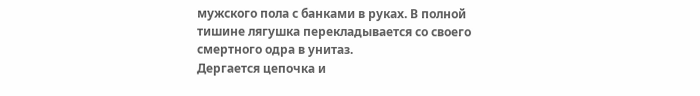мужского пола с банками в руках. В полной
тишине лягушка перекладывается со своего смертного одра в унитаз.
Дергается цепочка и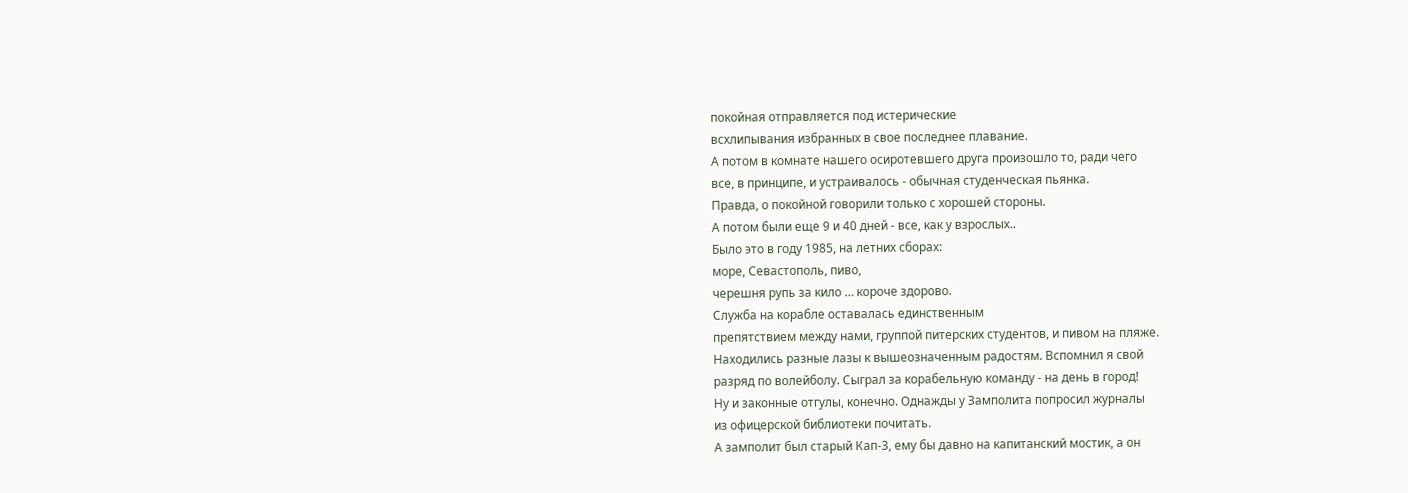покойная отправляется под истерические
всхлипывания избранных в свое последнее плавание.
А потом в комнате нашего осиротевшего друга произошло то, ради чего
все, в принципе, и устраивалось - обычная студенческая пьянка.
Правда, о покойной говорили только с хорошей стороны.
А потом были еще 9 и 40 дней - все, как у взрослых..
Было это в году 1985, на летних сборах:
море, Севастополь, пиво,
черешня рупь за кило … короче здорово.
Служба на корабле оставалась единственным
препятствием между нами, группой питерских студентов, и пивом на пляже.
Находились разные лазы к вышеозначенным радостям. Вспомнил я свой
разряд по волейболу. Сыграл за корабельную команду - на день в город!
Ну и законные отгулы, конечно. Однажды у Замполита попросил журналы
из офицерской библиотеки почитать.
А замполит был старый Кап-3, ему бы давно на капитанский мостик, а он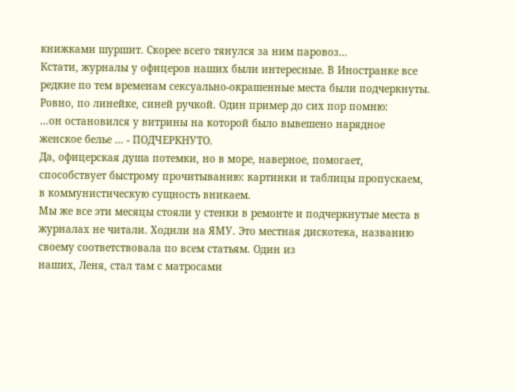книжками шуршит. Скорее всего тянулся за ним паровоз…
Кстати, журналы у офицеров наших были интересные. В Иностранке все
редкие по тем временам сексуально-окрашенные места были подчеркнуты.
Ровно, по линейке, синей ручкой. Один пример до сих пор помню:
…он остановился у витрины на которой было вывешено нарядное
женское белье … - ПОДЧЕРКНУТО.
Да, офицерская душа потемки, но в море, наверное, помогает,
способствует быстрому прочитыванию: картинки и таблицы пропускаем,
в коммунистическую сущность вникаем.
Мы же все эти месяцы стояли у стенки в ремонте и подчеркнутые места в
журналах не читали. Ходили на ЯМУ. Это местная дискотека, названию
своему соответствовала по всем статьям. Один из
наших, Леня, стал там с матросами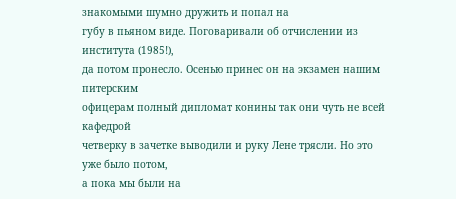знакомыми шумно дружить и попал на
губу в пьяном виде. Поговаривали об отчислении из института (1985!),
да потом пронесло. Осенью принес он на экзамен нашим питерским
офицерам полный дипломат конины так они чуть не всей кафедрой
четверку в зачетке выводили и руку Лене трясли. Но это уже было потом,
а пока мы были на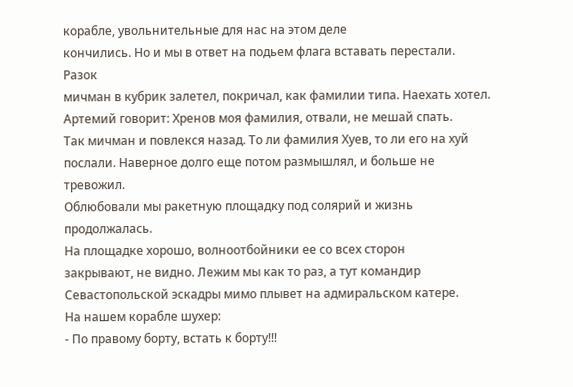корабле, увольнительные для нас на этом деле
кончились. Но и мы в ответ на подьем флага вставать перестали. Разок
мичман в кубрик залетел, покричал, как фамилии типа. Наехать хотел.
Артемий говорит: Хренов моя фамилия, отвали, не мешай спать.
Так мичман и повлекся назад. То ли фамилия Хуев, то ли его на хуй
послали. Наверное долго еще потом размышлял, и больше не тревожил.
Облюбовали мы ракетную площадку под солярий и жизнь продолжалась.
На площадке хорошо, волноотбойники ее со всех сторон
закрывают, не видно. Лежим мы как то раз, а тут командир
Севастопольской эскадры мимо плывет на адмиральском катере.
На нашем корабле шухер:
- По правому борту, встать к борту!!!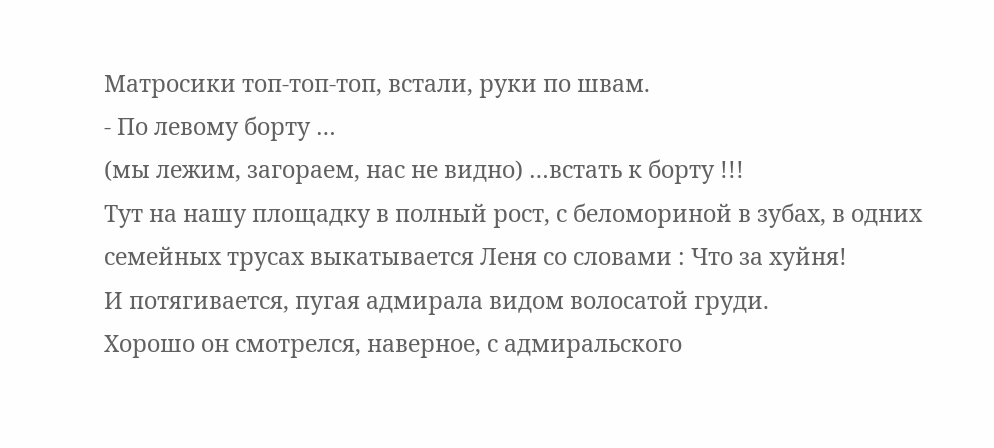Матросики топ-топ-топ, встали, руки по швам.
- По левому борту …
(мы лежим, загораем, нас не видно) …встать к борту !!!
Тут на нашу площадку в полный рост, с беломориной в зубах, в одних
семейных трусах выкатывается Леня со словами : Что за хуйня!
И потягивается, пугая адмирала видом волосатой груди.
Хорошо он смотрелся, наверное, с адмиральского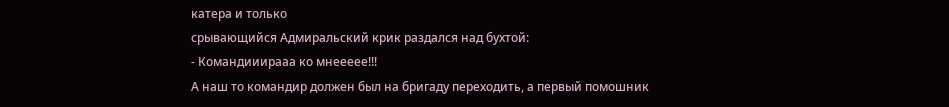катера и только
срывающийся Адмиральский крик раздался над бухтой:
- Командииирааа ко мнеееее!!!
А наш то командир должен был на бригаду переходить, а первый помошник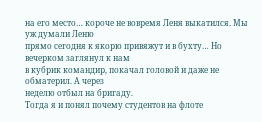на его место… короче не вовремя Леня выкатился. Мы уж думали Леню
прямо сегодня к якорю привяжут и в бухту… Но вечерком заглянул к нам
в кубрик командир, покачал головой и даже не обматерил. А через
неделю отбыл на бригаду.
Тогда я и понял почему студентов на флоте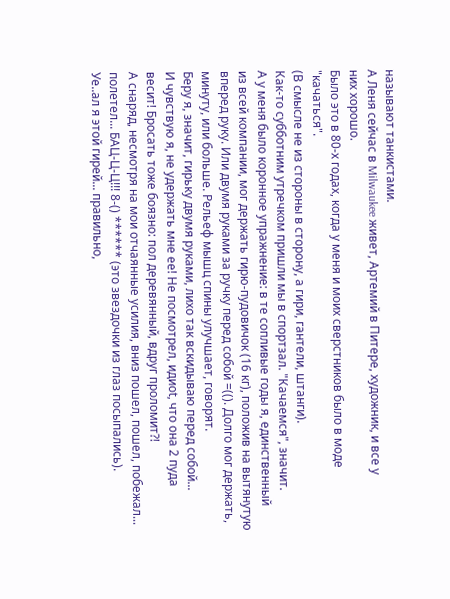называют танкистами.
А Леня сейчас в Milwaukee живет, Артемий в Питере, художник, и все у
них хорошо.
Было это в 80-х годах, когда у меня и моих сверстников было в моде
"качаться".
(В смысле не из стороны в сторону, а гири, гантели, штанги).
Как-то субботним утречком пришли мы в спортзал. "Качаемся", значит.
А у меня было коронное упражнение: в те сопливые годы я, единственный
из всей компании, мог держать гирю-пудовичок (16 кг), положив на вытянутую
вперед руку. Или двумя руками за ручку перед собой =((). Долго мог держать,
минуту, или больше. Рельеф мышц спины улучшает, говорят.
Беру я, значит, гирьку двумя руками, лихо так вскидываю перед собой...
И чувствую я, не удержать мне ее! Не посмотрел, идиot, что она 2 пуда
весит! Бросать тоже боязно: пол деревянный, вдруг проломит?!
А снаряд, несмотря на мои отчаянные усилия, вниз пошел, пошел, побежал...
полетел... БАЦ-Ц-Ц!!! 8-() ****** (это звездочки из глаз посыпались).
Уе..ал я этой гирей... правильно,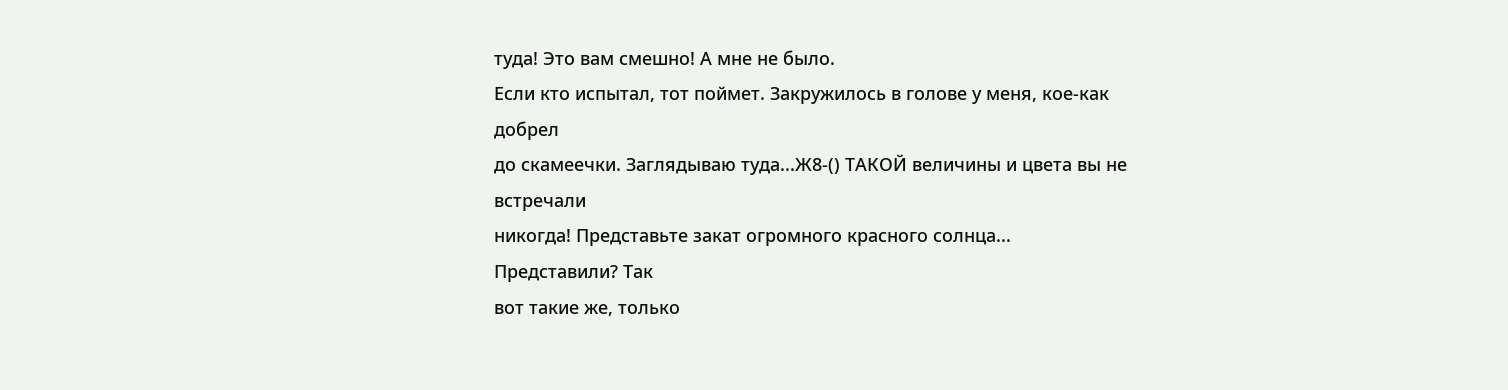туда! Это вам смешно! А мне не было.
Если кто испытал, тот поймет. Закружилось в голове у меня, кое-как добрел
до скамеечки. Заглядываю туда...Ж8-() ТАКОЙ величины и цвета вы не встречали
никогда! Представьте закат огромного красного солнца... Представили? Так
вот такие же, только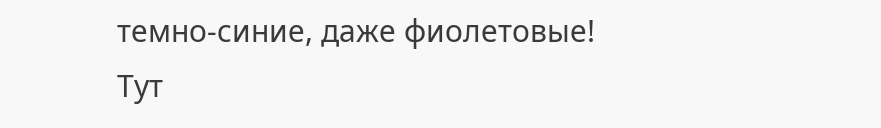темно-синие, даже фиолетовые!
Тут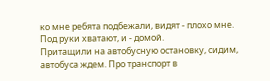ко мне ребята подбежали, видят - плохо мне. Под руки хватают, и - домой.
Притащили на автобусную остановку, сидим, автобуса ждем. Про транспорт в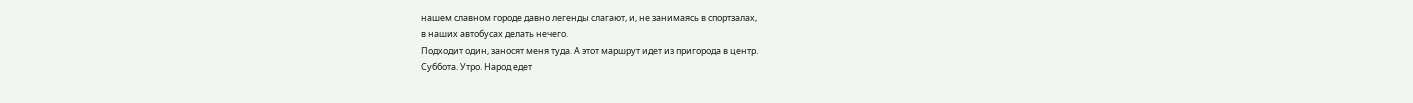нашем славном городе давно легенды слагают, и, не занимаясь в спортзалах,
в наших автобусах делать нечего.
Подходит один, заносят меня туда. А этот маршрут идет из пригорода в центр.
Суббота. Утро. Народ едет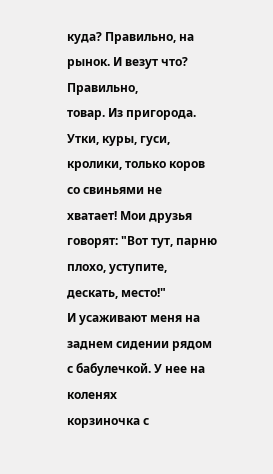куда? Правильно, на рынок. И везут что? Правильно,
товар. Из пригорода. Утки, куры, гуси, кролики, только коров со свиньями не
хватает! Мои друзья говорят: "Вот тут, парню плохо, уступите, дескать, место!"
И усаживают меня на заднем сидении рядом с бабулечкой. У нее на коленях
корзиночка с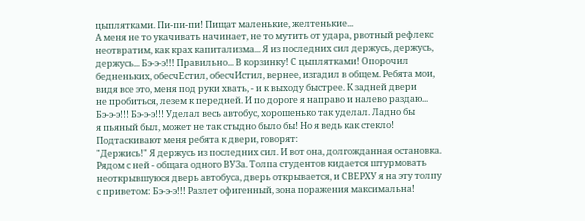цыплятками. Пи-пи-пи! Пищат маленькие, желтенькие...
А меня не то укачивать начинает, не то мутить от удара, рвотный рефлекс
неотвратим, как крах капитализма... Я из последних сил держусь, держусь,
держусь... Бэ-э-э!!! Правильно... В корзинку! С цыплятками! Опорочил
бедненьких, обесчЕстил, обесчИстил, вернее, изгадил в общем. Ребята мои,
видя все это, меня под руки хвать, - и к выходу быстрее. К задней двери
не пробиться, лезем к передней. И по дороге я направо и налево раздаю...
Бэ-э-э!!! Бэ-э-э!!! Уделал весь автобус, хорошенько так уделал. Ладно бы
я пьяный был, может не так стыдно было бы! Но я ведь как стекло!
Подтаскивают меня ребята к двери, говорят:
"Держись!" Я держусь из последних сил. И вот она, долгожданная остановка.
Рядом с ней - общага одного ВУЗа. Толпа студентов кидается штурмовать
неоткрывшуюся дверь автобуса, дверь открывается, и СВЕРХУ я на эту толпу
с приветом: Бэ-э-э!!! Разлет офигенный, зона поражения максимальна!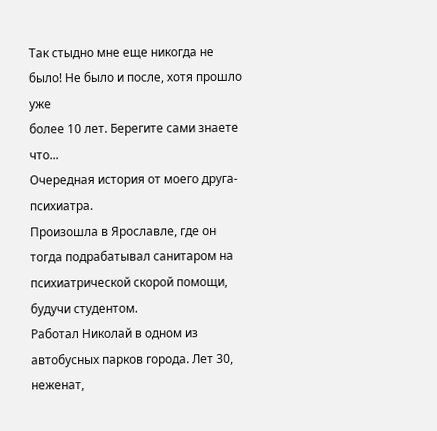Так стыдно мне еще никогда не было! Не было и после, хотя прошло уже
более 10 лет. Берегите сами знаете что...
Очередная история от моего друга-психиатра.
Произошла в Ярославле, где он тогда подрабатывал санитаром на
психиатрической скорой помощи, будучи студентом.
Работал Николай в одном из автобусных парков города. Лет 30, неженат,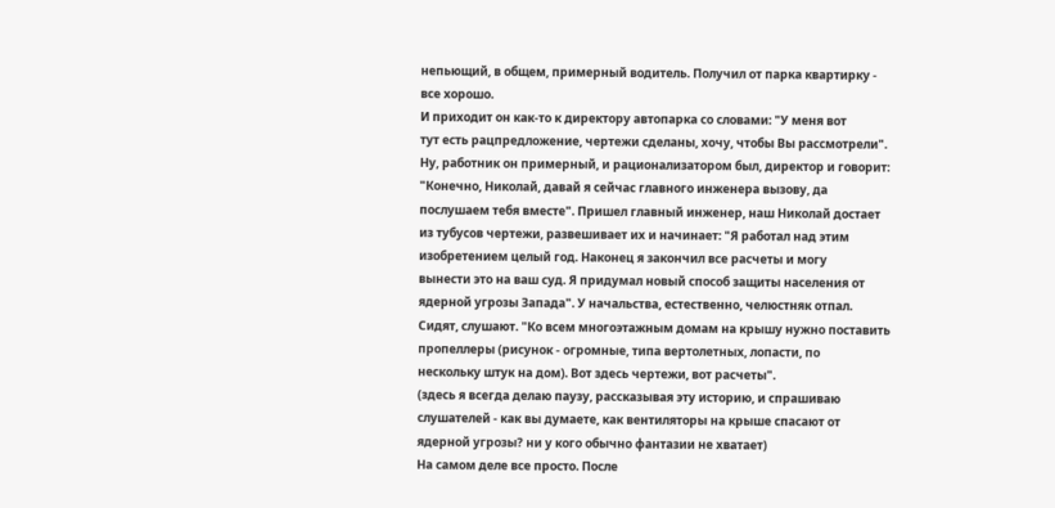непьющий, в общем, примерный водитель. Получил от парка квартирку -
все хорошо.
И приходит он как-то к директору автопарка со словами: "У меня вот
тут есть рацпредложение, чертежи сделаны, хочу, чтобы Вы рассмотрели".
Ну, работник он примерный, и рационализатором был, директор и говорит:
"Конечно, Николай, давай я сейчас главного инженера вызову, да
послушаем тебя вместе". Пришел главный инженер, наш Николай достает
из тубусов чертежи, развешивает их и начинает: "Я работал над этим
изобретением целый год. Наконец я закончил все расчеты и могу
вынести это на ваш суд. Я придумал новый способ защиты населения от
ядерной угрозы Запада". У начальства, естественно, челюстняк отпал.
Сидят, слушают. "Ко всем многоэтажным домам на крышу нужно поставить
пропеллеры (рисунок - огромные, типа вертолетных, лопасти, по
нескольку штук на дом). Вот здесь чертежи, вот расчеты".
(здесь я всегда делаю паузу, рассказывая эту историю, и спрашиваю
слушателей - как вы думаете, как вентиляторы на крыше спасают от
ядерной угрозы? ни у кого обычно фантазии не хватает)
На самом деле все просто. После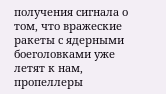получения сигнала о том, что вражеские
ракеты с ядерными боеголовками уже летят к нам, пропеллеры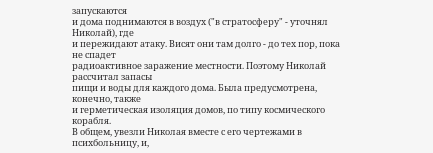запускаются
и дома поднимаются в воздух ("в стратосферу" - уточнял Николай), где
и пережидают атаку. Висят они там долго - до тех пор, пока не спадет
радиоактивное заражение местности. Поэтому Николай рассчитал запасы
пищи и воды для каждого дома. Была предусмотрена, конечно, также
и герметическая изоляция домов, по типу космического корабля.
В общем, увезли Николая вместе с его чертежами в психбольницу, и,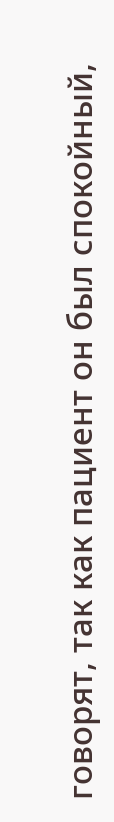говорят, так как пациент он был спокойный,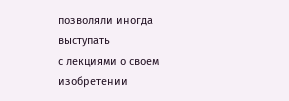позволяли иногда выступать
с лекциями о своем изобретении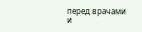перед врачами и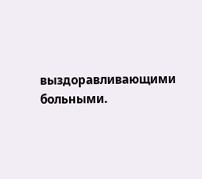выздоравливающими
больными.